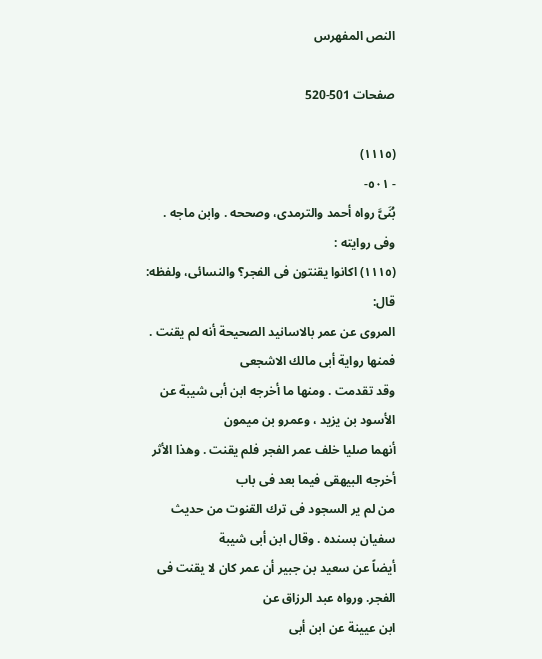النص المفهرس

صفحات 501-520

(١١١٥)
- ٥٠١-
بُنَىَّ رواه أحمد والترمدى، وصححه . وابن ماجه . وفى روايته :
(١١١٥) اكانوا يقنتون فى الفجر؟ والنسائى، ولفظه: قال:
المروى عن عمر بالاسانيد الصحيحة أنه لم يقنت . فمنها رواية أبى مالك الاشجعى
وقد تقدمت . ومنها ما أخرجه ابن أبى شيبة عن الأسود بن يزيد ، وعمرو بن ميمون
أنهما صليا خلف عمر الفجر فلم يقنت . وهذا الأثر أخرجه البيهقى فيما بعد فى باب
من لم ير السجود فى ترك القنوت من حديث سفيان بسنده . وقال ابن أبى شيبة
أيضاً عن سعيد بن جبير أن عمر كان لا يقنت فى الفجر. ورواه عبد الرزاق عن
ابن عيينة عن ابن أبى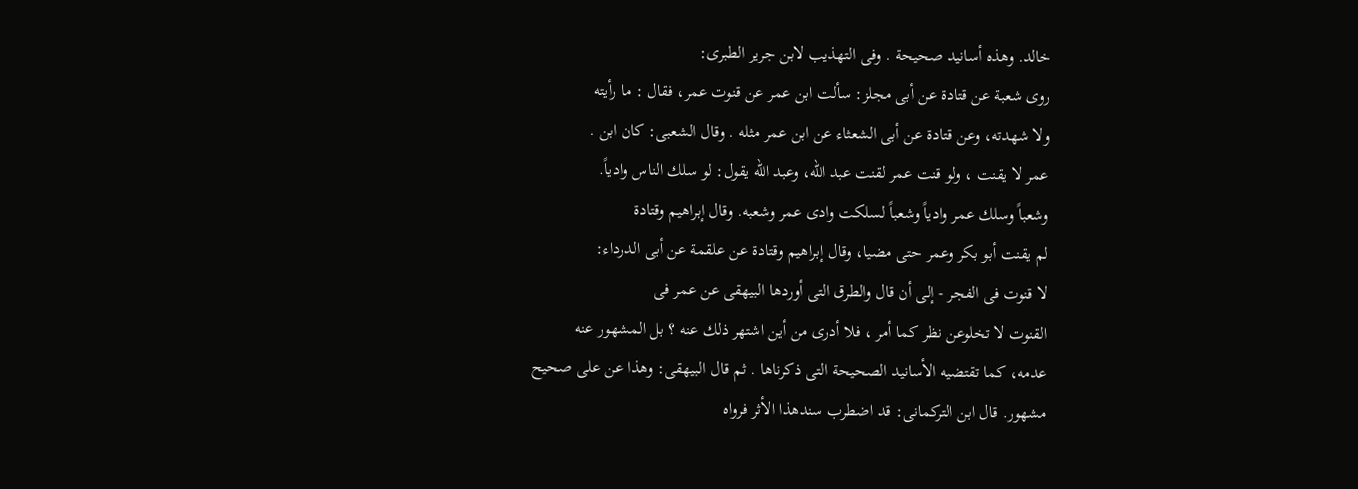خالد. وهذه أسانيد صحيحة . وفى التهذيب لابن جرير الطبرى:
روى شعبة عن قتادة عن أبى مجلز: سألت ابن عمر عن قنوت عمر، فقال : ما رأيته
ولا شهدته، وعن قتادة عن أبى الشعثاء عن ابن عمر مثله . وقال الشعبى: كان ابن .
عمر لا يقنت ، ولو قنت عمر لقنت عبد الله، وعبد الله يقول: لو سلك الناس وادياً.
وشعباً وسلك عمر وادياً وشعباً لسلكت وادى عمر وشعبه. وقال إبراهيم وقتادة
لم يقنت أبو بكر وعمر حتى مضيا، وقال إبراهيم وقتادة عن علقمة عن أبى الدرداء:
لا قنوت فى الفجر - إلى أن قال والطرق التى أوردها البيهقى عن عمر فى
القنوت لا تخلوعن نظر كما أمر ، فلا أدرى من أين اشتهر ذلك عنه ؟ بل المشهور عنه
عدمه، كما تقتضيه الأسانيد الصحيحة التى ذكرناها . ثم قال البيهقى: وهذا عن على صحيح
مشهور. قال ابن التركمانى: قد اضطرب سندهذا الأثر فرواه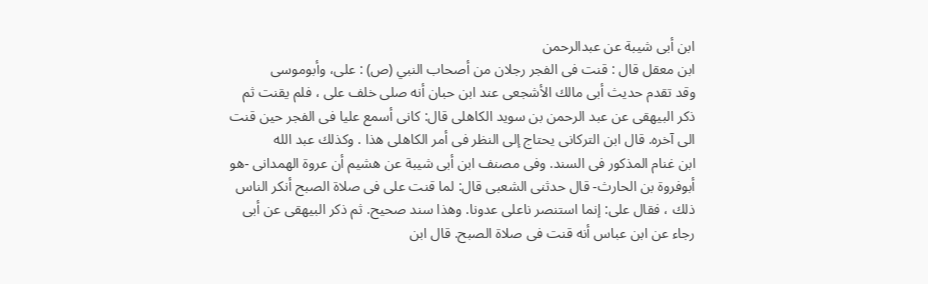ابن أبى شيبة عن عبدالرحمن
ابن معقل قال : قنت فى الفجر رجلان من أصحاب النبي (ص) : على، وأبوموسى
وقد تقدم حديث أبى مالك الأشجعى عند ابن حبان أنه صلى خلف على ، فلم يقنت ثم
ذكر البيهقى عن عبد الرحمن بن سويد الكاهلى قال: كانى أسمع عليا فى الفجر حين قنت
الى آخره. قال ابن التركانى يحتاج إلى النظر فى أمر الكاهلى هذا . وكذلك عبد الله
ابن غنام المذكور فى السند. وفى مصنف ابن أبى شيبة عن هشيم أن عروة الهمدانى -هو
أبوفروة بن الحارث- قال حدثنى الشعبى قال: لما قنت على فى صلاة الصبح أنكر الناس
ذلك ، فقال على: إنما استنصر ناعلى عدونا. وهذا سند صحيح. ثم ذكر البيهقى عن أبى
رجاء عن ابن عباس أنه قنت فى صلاة الصبح. قال ابن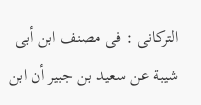الترکانی : فی مصنف ابن أبى
شيبة عن سعيد بن جبير أن ابن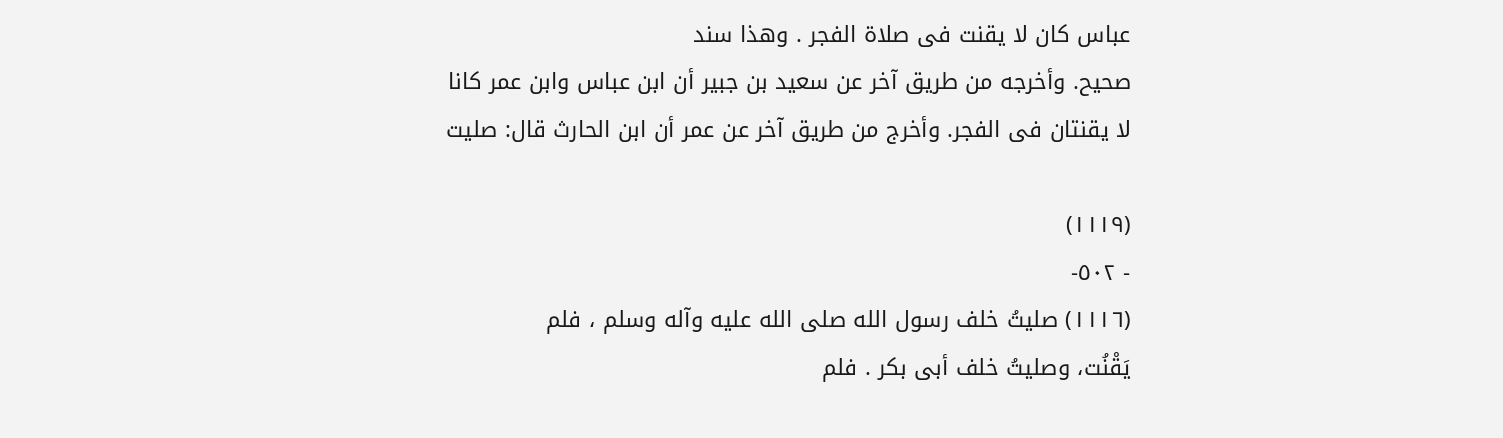عباس كان لا يقنت فى صلاة الفجر . وهذا سند
صحيح. وأخرجه من طريق آخر عن سعيد بن جبير أن ابن عباس وابن عمر كانا
لا يقنتان فى الفجر. وأخرج من طريق آخر عن عمر أن ابن الحارث قال: صليت

(١١١٩)
- ٥٠٢-
(١١١٦) صليتُ خلف رسول الله صلى الله عليه وآله وسلم ، فلم
يَقْنُت، وصليتُ خلف أبى بكر . فلم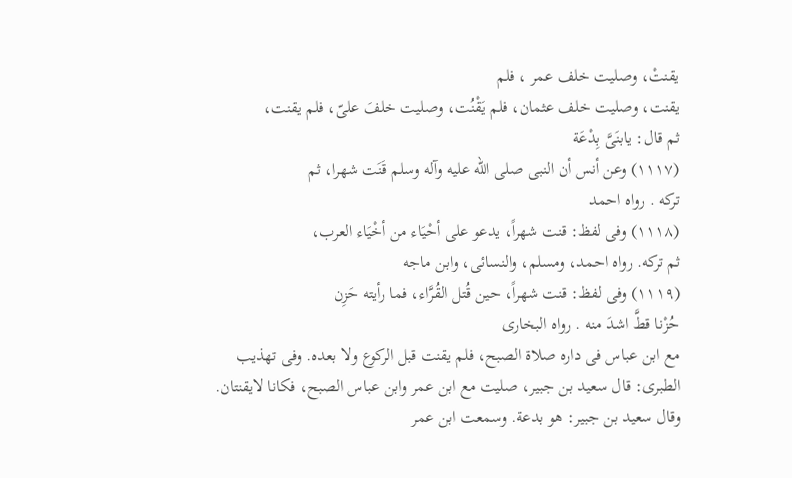يقنتْ، وصليت خلف عمر ، فلم
يقنت، وصليت خلف عثمان، فلم يَقْنُت، وصليت خلفَ علىّ، فلم يقنت،
ثم قال: يابنَىَّ بِدْعَة
(١١١٧) وعن أنس أن النبى صلى الله عليه وآله وسلم قَنَت شهرا، ثم
ترکه . رواه احمد
(١١١٨) وفى لفظ: قنت شهراً، يدعو على أحْيَاء من أخْيَاء العرب،
ثم تركه. رواه احمد، ومسلم، والنسائى، وابن ماجه
(١١١٩) وفى لفظ: قنت شهراً، حين قُتل القُرَّاء، فما رأيته حَزِن
حُزْنا قطَّ اشدَ منه . رواه البخارى
مع ابن عباس فى داره صلاة الصبح، فلم يقنت قبل الركوع ولا بعده. وفى تهذيب
الطبرى: قال سعيد بن جبير، صليت مع ابن عمر وابن عباس الصبح، فكانا لايقنتان.
وقال سعيد بن جبير: هو بدعة. وسمعت ابن عمر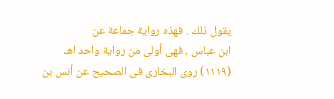يقول ذلك . فهذه رواية جماعة عن
ابن عباس ، فهى أولى من رواية واحد اهـ
(١١١٩) روى البخارى فى الصحيح عن أنس بن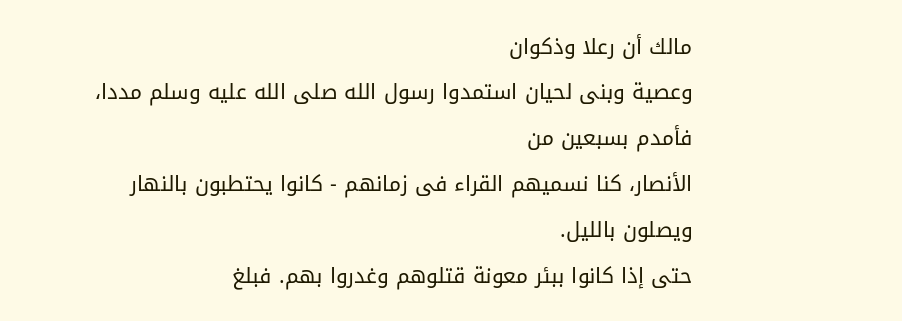مالك أن رعلا وذكوان
وعصية وبنى لحيان استمدوا رسول الله صلى الله عليه وسلم مددا، فأمدم بسبعين من
الأنصار، كنا نسميهم القراء فى زمانهم - كانوا يحتطبون بالنهار ويصلون بالليل.
حتى إذا كانوا ببئر معونة قتلوهم وغدروا بهم. فبلغ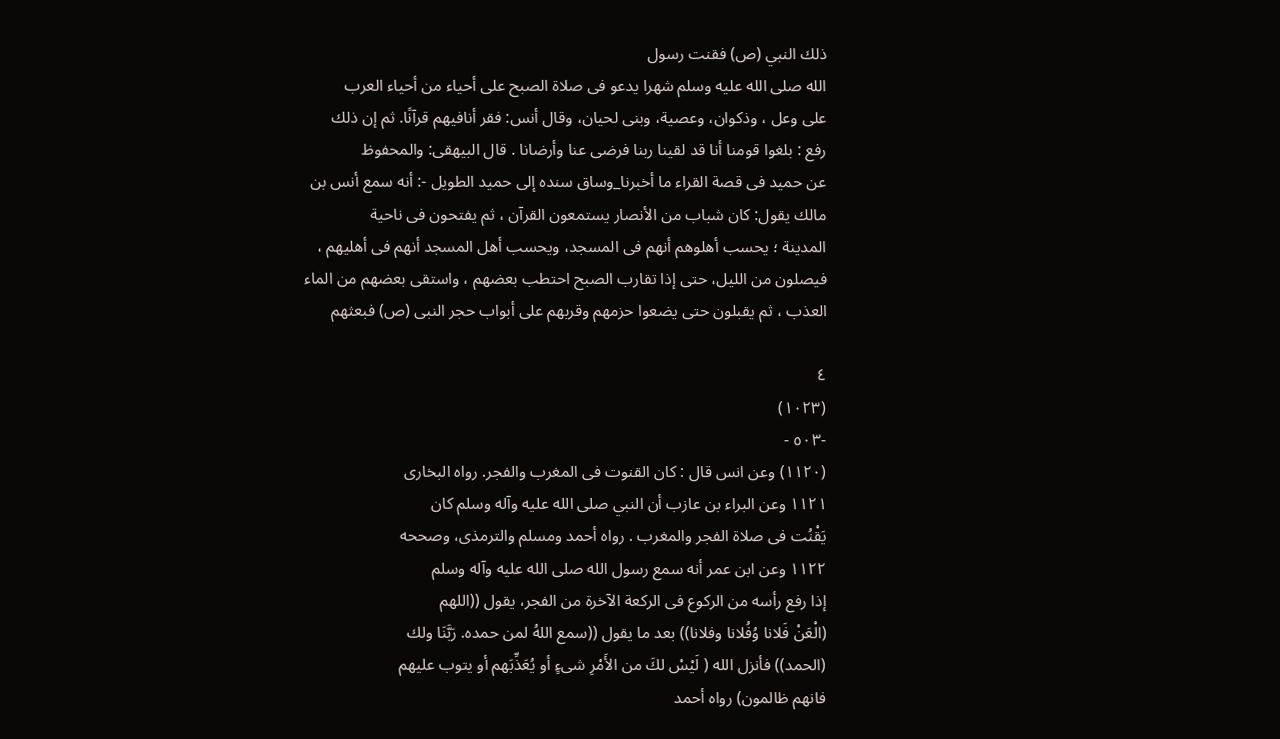ذلك النبي (ص) فقنت رسول
الله صلى الله عليه وسلم شهرا يدعو فى صلاة الصبح على أحياء من أحياء العرب
على وعل ، وذكوان، وعصية، وبنى لحيان، وقال أنس: فقر أنافيهم قرآنًا. ثم إن ذلك
رفع : بلغوا قومنا أنا قد لقينا ربنا فرضى عنا وأرضانا . قال البيهقى: والمحفوظ
عن حميد فى قصة القراء ما أخبرنا_وساق سنده إلى حميد الطويل -: أنه سمع أنس بن
مالك يقول: كان شباب من الأنصار يستمعون القرآن ، ثم يفتحون فى ناحية
المدينة ؛ يحسب أهلوهم أنهم فى المسجد، ويحسب أهل المسجد أنهم فى أهليهم ،
فيصلون من الليل، حتى إذا تقارب الصبح احتطب بعضهم ، واستقى بعضهم من الماء
العذب ، ثم يقبلون حتى يضعوا حزمهم وقربهم على أبواب حجر النبى (ص) فبعثهم

٤
(١٠٢٣)
-٥٠٣ -
(١١٢٠) وعن انس قال : كان القنوت فى المغرب والفجر. رواه البخارى
١١٢١ وعن البراء بن عازب أن النبي صلى الله عليه وآله وسلم كان
يَقْنُت فى صلاة الفجر والمغرب . رواه أحمد ومسلم والترمذى، وصححه
١١٢٢ وعن ابن عمر أنه سمع رسول الله صلى الله عليه وآله وسلم
إذا رفع رأسه من الركوع فى الركعة الآخرة من الفجر، يقول ((اللهم
(الْعَنْ فَلانا وُفُلانا وفلانا)) بعد ما يقول ((سمع اللهُ لمن حمده. رَبَّنَا ولك
(الحمد)) فأنزل الله ( لَيْسْ لكَ من الأَمْرِ شىءٍ أو يُعَذِّبَهم أو يتوب عليهم
فانهم ظالمون) رواه أحمد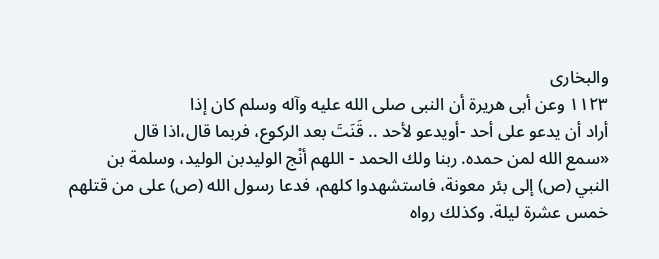والبخارى
١١٢٣ وعن أبى هريرة أن النبى صلى الله عليه وآله وسلم كان إذا
أراد أن يدعو على أحد -أويدعو لأحد .. قَنَتَ بعد الركوع، فربما قال،اذا قال
«سمع الله لمن حمده. ربنا ولك الحمد - اللهم أنْج الوليدبن الوليد، وسلمة بن
النبي (ص) إلى بئر معونة، فاستشهدوا كلهم، فدعا رسول الله (ص) على من قتلهم
خمس عشرة ليلة. وكذلك رواه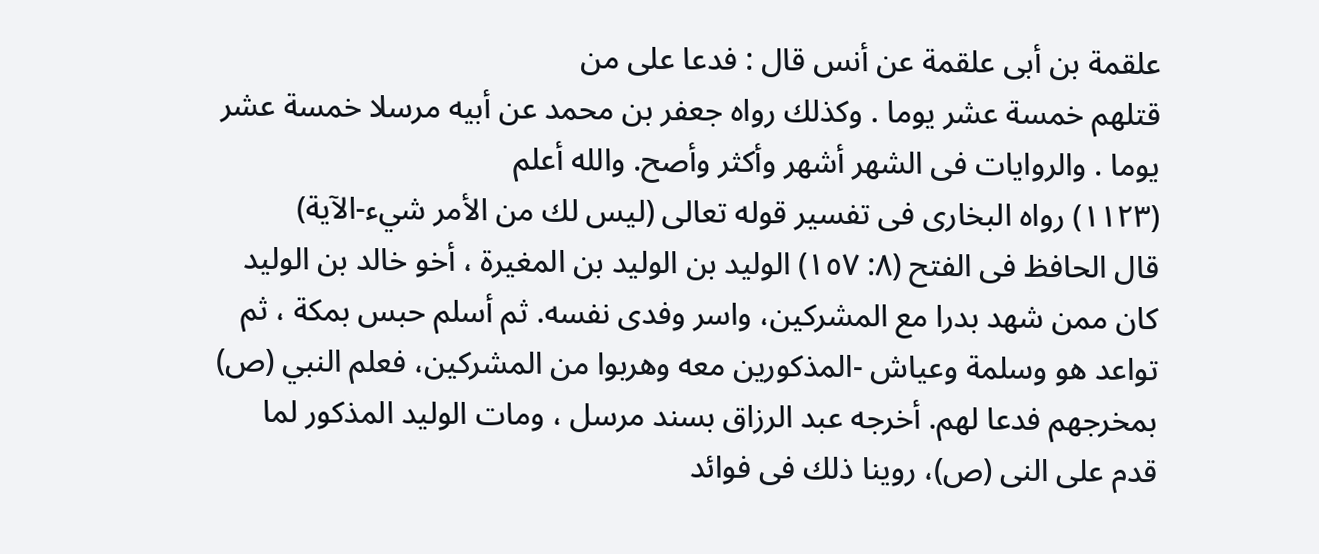علقمة بن أبى علقمة عن أنس قال : فدعا على من
قتلهم خمسة عشر يوما . وكذلك رواه جعفر بن محمد عن أبيه مرسلا خمسة عشر
يوما . والروايات فى الشهر أشهر وأكثر وأصح. والله أعلم
(١١٢٣) رواه البخارى فى تفسير قوله تعالى (ليس لك من الأمر شيء-الآية)
قال الحافظ فى الفتح (٨: ١٥٧) الوليد بن الوليد بن المغيرة ، أخو خالد بن الوليد
كان ممن شهد بدرا مع المشركين، واسر وفدى نفسه. ثم أسلم حبس بمكة ، ثم
تواعد هو وسلمة وعياش -المذكورين معه وهربوا من المشركين، فعلم النبي (ص)
بمخرجهم فدعا لهم. أخرجه عبد الرزاق بسند مرسل ، ومات الوليد المذكور لما
قدم على النى (ص)، روينا ذلك فى فوائد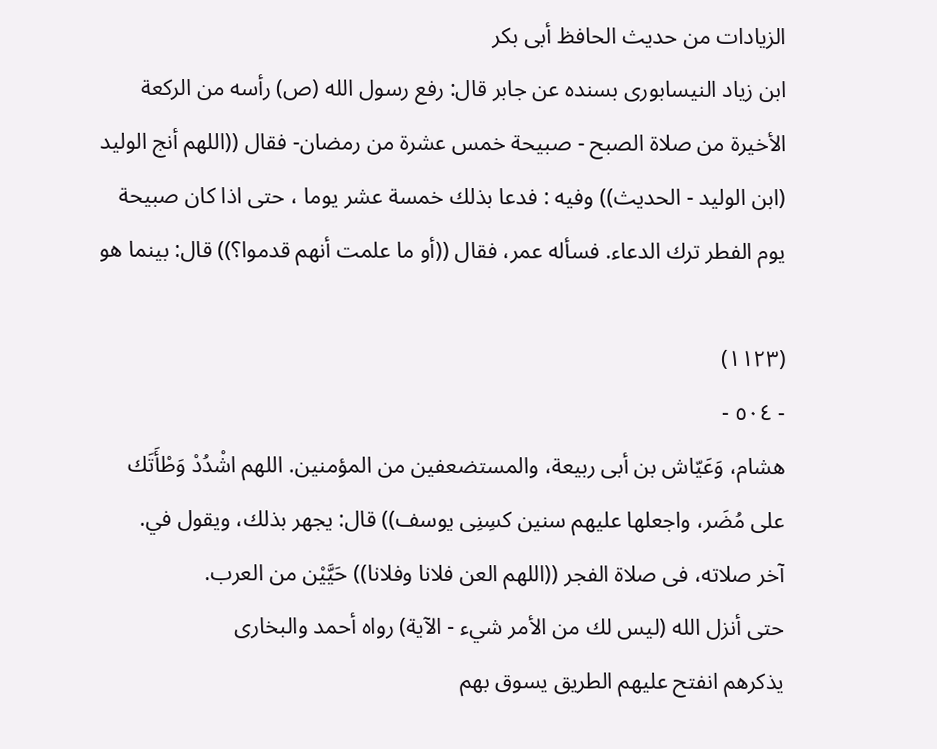الزيادات من حديث الحافظ أبى بكر
ابن زياد النيسابورى بسنده عن جابر قال: رفع رسول الله (ص) رأسه من الركعة
الأخيرة من صلاة الصبح - صبيحة خمس عشرة من رمضان- فقال ((اللهم أنج الوليد
(ابن الوليد - الحديث)) وفيه : فدعا بذلك خمسة عشر يوما ، حتى اذا كان صبيحة
يوم الفطر ترك الدعاء. فسأله عمر، فقال ((أو ما علمت أنهم قدموا؟)) قال: بينما هو

(١١٢٣)
- ٥٠٤ -
هشام، وَعَيّاش بن أبى ربيعة، والمستضعفين من المؤمنين. اللهم اشْدُدْ وَطْأَتَك
على مُضَر، واجعلها عليهم سنين كسِنِى يوسف)) قال: يجهر بذلك، ويقول في.
آخر صلاته، فى صلاة الفجر ((اللهم العن فلانا وفلانا)) حَيَّيْن من العرب.
حتى أنزل الله (ليس لك من الأمر شيء - الآية) رواه أحمد والبخارى
يذكرهم انفتح عليهم الطريق يسوق بهم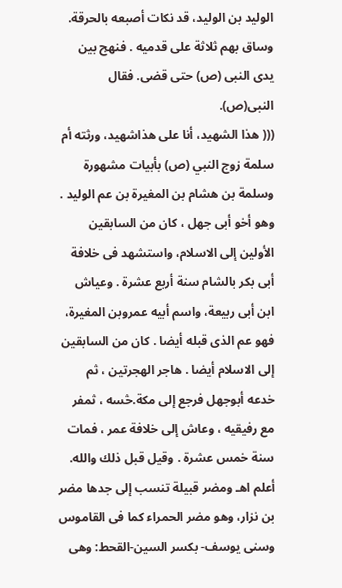الوليد بن الوليد، قد نكات أصبعه بالحرقة.
وساق بهم ثلاثة على قدميه . فنهج بين يدى النبى (ص) حتى قضى. فقال النبى(ص).
((( هذا الشهيد، أنا على هذاشهيد، ورثته أم سلمة زوج النبي (ص) بأبيات مشهورة
وسلمة بن هشام بن المغيرة بن عم الوليد . وهو أخو أبى جهل ، كان من السابقين
الأولين إلى الاسلام، واستشهد فى خلافة أبى بكر بالشام سنة أربع عشرة . وعياش
ابن أبى ربيعة، واسم أبيه عمروبن المغيرة، فهو عم الذى قبله أيضا . كان من السابقين
إلى الاسلام أيضا . هاجر الهجرتين ، ثم خدعه أبوجهل فرجع إلى مكة.څسه ، ثمفر
مع رفيقيه ، وعاش إلى خلافة عمر ، فمات سنة خمس عشرة . وقيل قبل ذلك والله.
أعلم اهـ ومضر قبيلة تنسب إلى جدها مضر بن نزار، وهو مضر الحمراء كما فى القاموس
وسنى يوسف- بكسر السين-القحط: وهى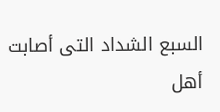السبع الشداد التى أصابت أهل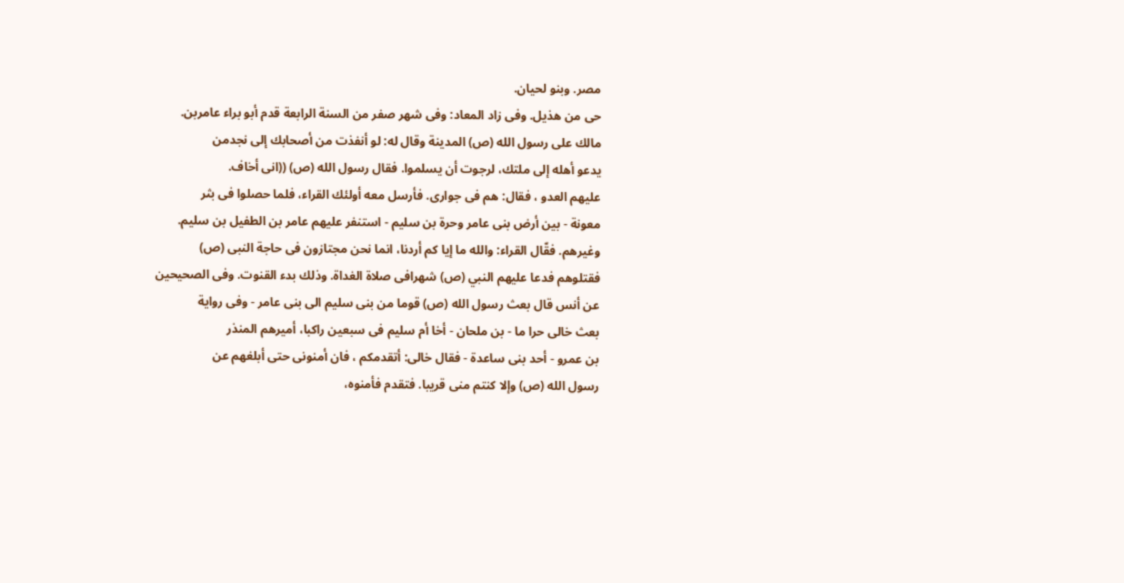مصر. وبنو لحيان.
حى من هذيل. وفى زاد المعاد: وفى شهر صفر من السنة الرابعة قدم أبو براء عامربن.
مالك على رسول الله (ص) المدينة وقال له: لو أنفذت من أصحابك إلى نجدمن
يدعو أهله إلى ملتك، لرجوت أن يسلموا. فقال رسول الله (ص) ((انى أخاف.
عليهم العدو ، فقال: هم فى جوارى. فأرسل معه أولئك القراء، فلما حصلوا فى بثر
معونة - بين أرض بنى عامر وحرة بن سليم - استنفر عليهم عامر بن الطفيل بن سليم.
وغيرهم. فقّال القراء: والله ما إيا كم أردنا، انما نحن مجتازون فى حاجة النبى (ص)
فقتلوهم فدعا عليهم النبي (ص) شهرافى صلاة الغداة. وذلك بدء القنوت. وفى الصحيحين
عن أنس قال بعث رسول الله (ص) قوما من بنى سليم الى بنى عامر - وفى رواية
بعث خالى حرا ما - بن ملحان - أخا أم سليم فى سبعين راكبا، أميرهم المنذر
بن عمرو - أحد بنى ساعدة - فقال خالى: أتقدمكم ، فان أمنونى حتى أبلغهم عن
رسول الله (ص) وإلا كنتم منى قريبا. فتقدم فأمنوه،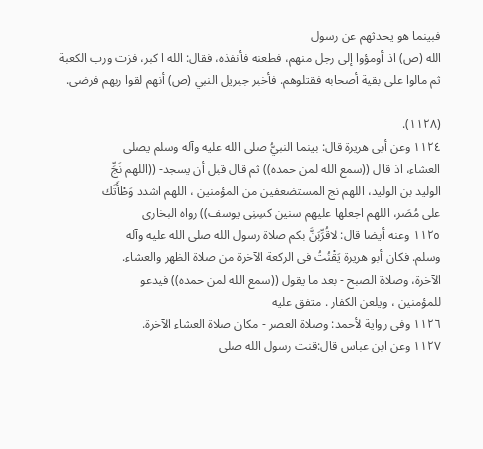فبينما هو يحدثهم عن رسول
الله (ص) اذ أومؤوا إلى رجل منهم، فطعنه فأنفذه، فقال: الله ا كبر، فزت ورب الكعبة
ثم مالوا على بقية أصحابه فقتلوهم. فأخبر جبريل النبي (ص) أنهم لقوا ربهم فرضى.

(١١٢٨).
١١٢٤ وعن أبى هريرة قال: بينما النبيُّ صلى الله عليه وآله وسلم يصلى
العشاء، اذ قال ((سمع الله لمن حمده)) ثم قال قبل أن يسجد- ((اللهم نَجِّ
الوليد بن الوليد، اللهم نج المستضعفين من المؤمنين ، اللهم اشدد وَطْأَتَك
على مُصَر، اللهم اجعلها عليهم سنين كسِنِى يوسف)) رواه البخارى
١١٢٥ وعنه أيضا قال: لاقُرِّبَنَّ بكم صلاة رسول الله صلى الله عليه وآله
وسلم. فكان أبو هريرة يَقْنُتُ فى الركعة الآخرة من صلاة الظهر والعشاء.
الآخرة، وصلاة الصبح - بعد ما يقول ((سمع الله لمن حمده)) فيدعو
للمؤمنين ، ويلعن الكفار . متفق عليه
١١٢٦ وفى رواية لأحمد: وصلاة العصر - مكان صلاة العشاء الآخرة.
١١٢٧ وعن ابن عباس قال:قنت رسول الله صلى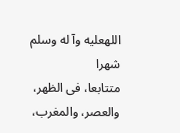اللهعليه وآ له وسلم شهرا
متتابعا، فى الظهر، والعصر، والمغرب،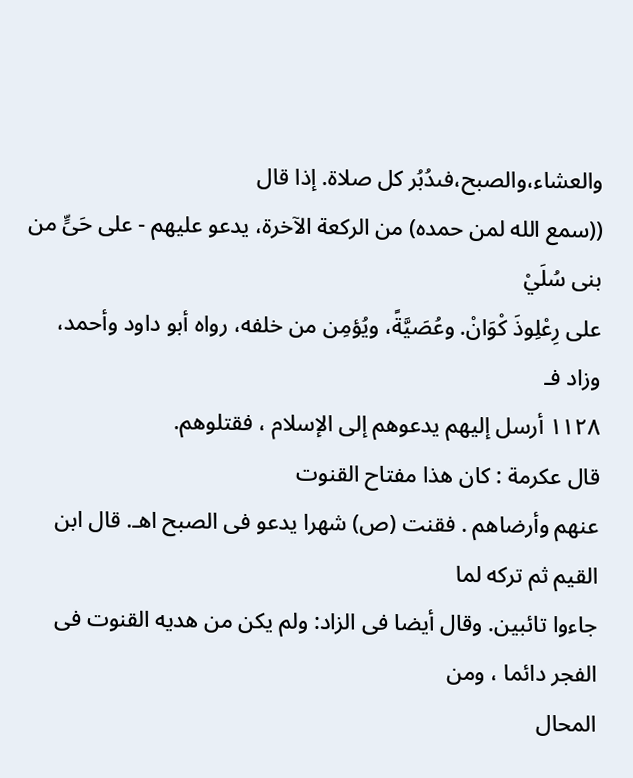والعشاء،والصبح،فىدُبُر كل صلاة. إذا قال
((سمع الله لمن حمده) من الركعة الآخرة، يدعو عليهم - على حَىٍّ من بنى سُلَيْ
على رِعْلِوذَ كْوَانْ. وعُصَيَّةً، ويُؤمِن من خلفه، رواه أبو داود وأحمد، وزاد فـ
١١٢٨ أرسل إليهم يدعوهم إلى الإسلام ، فقتلوهم.
قال عكرمة : كان هذا مفتاح القنوت
عنهم وأرضاهم . فقنت (ص) شهرا يدعو فى الصبح اهـ. قال ابن القيم ثم تركه لما
جاءوا تائبين. وقال أيضا فى الزاد: ولم يكن من هديه القنوت فى الفجر دائما ، ومن
المحال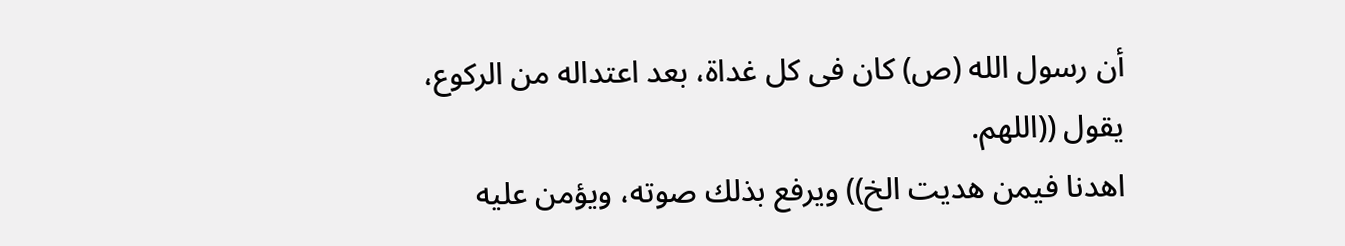أن رسول الله (ص) كان فى كل غداة، بعد اعتداله من الركوع، يقول ((اللهم.
اهدنا فيمن هديت الخ)) ويرفع بذلك صوته، ويؤمن عليه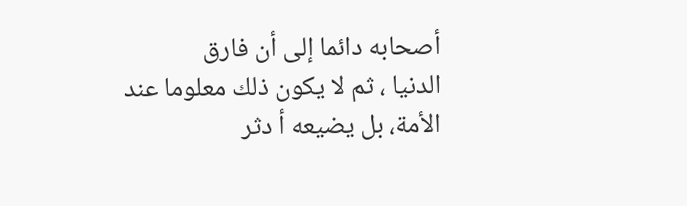أصحابه دائما إلى أن فارق
الدنيا ، ثم لا يكون ذلك معلوما عند الأمة، بل يضيعه أ دثر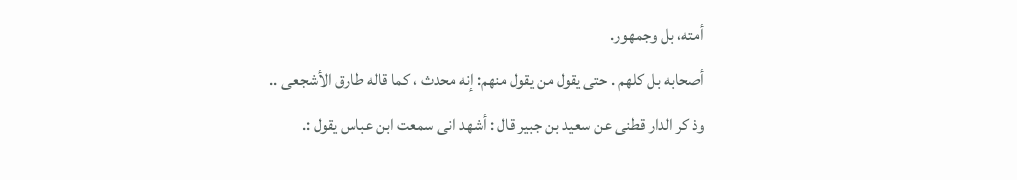أمته، بل وجمهور.
أصحابه بل كلهم . حتى يقول من يقول منهم: إنه محدث ، كما قاله طارق الأشجعى ..
وذ كر الدار قطنى عن سعيد بن جبير قال : أشهد انى سمعت ابن عباس يقول :.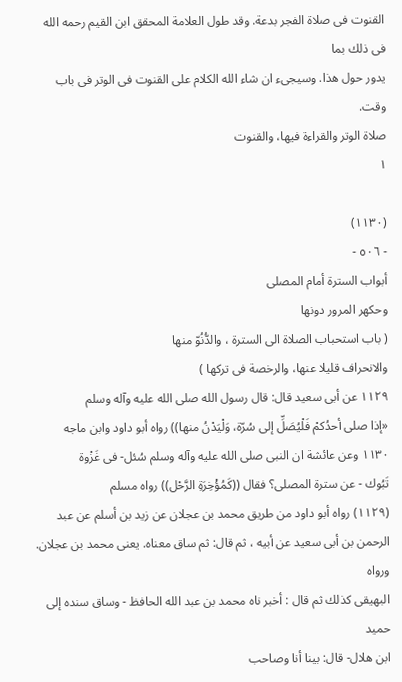القنوت فى صلاة الفجر بدعة. وقد طول العلامة المحقق ابن القيم رحمه الله فى ذلك بما
يدور حول هذا. وسيجىء ان شاء الله الكلام على القنوت فى الوتر فى باب وقت.
صلاة الوتر والقراءة فيها، والقنوت
١

(١١٣٠)
- ٥٠٦ -
أبواب السترة أمام المصلى
وحكهر المرور دونها
( باب استحباب الصلاة الى السترة ، والدُّنُوّ منها
والانحراف قليلا عنها، والرخصة فى تركها )
١١٢٩ عن أبى سعيد قال: قال رسول الله صلى الله عليه وآله وسلم
«إذا صلى أحدُكمْ فَلْيُصَلِّ إلى سُرّة، وَلْيَدْنُ منها)) رواه أبو داود وابن ماجه
١١٣٠ وعن عائشة ان النبى صلى الله عليه وآله وسلم سُئل- فى غَزْوة
تَبُوك - عن سترة المصلى؟ فقال ((كَمُؤْخِرَةِ الرَّحْل)) رواه مسلم
(١١٢٩) رواه أبو داود من طريق محمد بن عجلان عن زيد بن أسلم عن عبد
الرحمن بن أبى سعيد عن أبيه ، ثم قال: ثم ساق معناه. يعنى محمد بن عجلان. ورواه
البهيقى كذلك ثم قال : أخبر ناه محمد بن عبد الله الحافظ - وساق سنده إلى حميد
ابن هلال- قال: بينا أنا وصاحب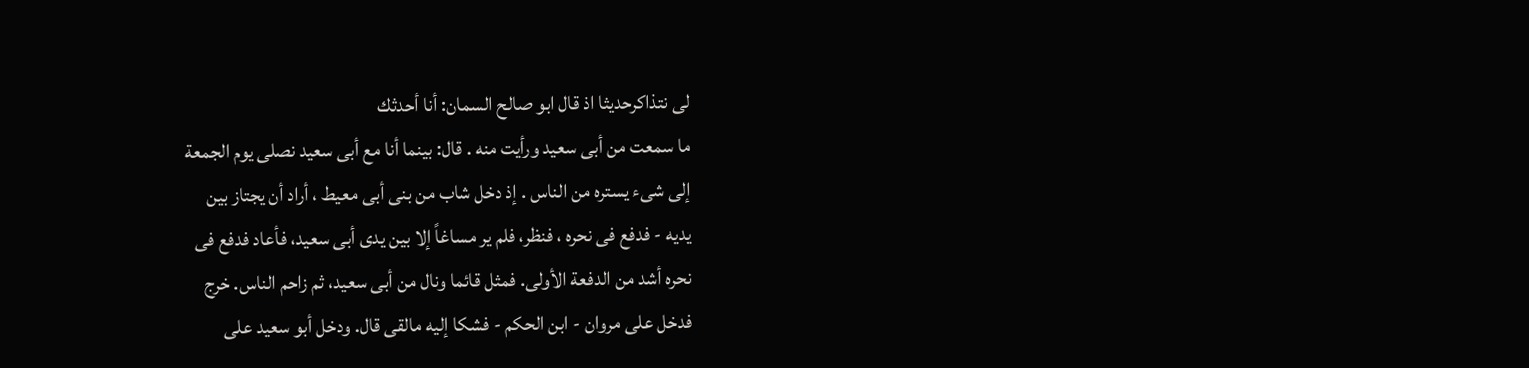لى نتذاكرحديثا اذ قال ابو صالح السمان: أنا أحدثك
ما سمعت من أبى سعيد ورأيت منه . قال: بينما أنا مع أبى سعيد نصلى يوم الجمعة
إلى شىء يستره من الناس . إذ دخل شاب من بنى أبى معيط ، أراد أن يجتاز بين
يديه - فدفع فى نحره ، فنظر، فلم ير مساغاً إلا بين يدى أبى سعيد، فأعاد فدفع فى
نحره أشد من الدفعة الأولى. فمثل قائما ونال من أبى سعيد، ثم زاحم الناس. خرج
فدخل على مروان - ابن الحكم - فشكا إليه مالقى قال. ودخل أبو سعيد على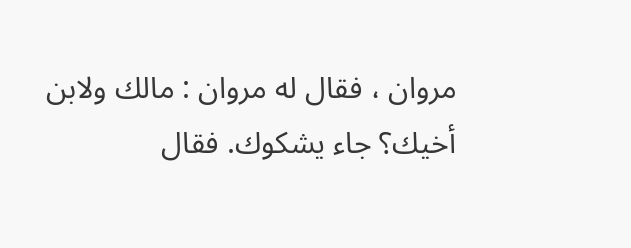مروان ، فقال له مروان : مالك ولابن أخيك؟ جاء يشكوك. فقال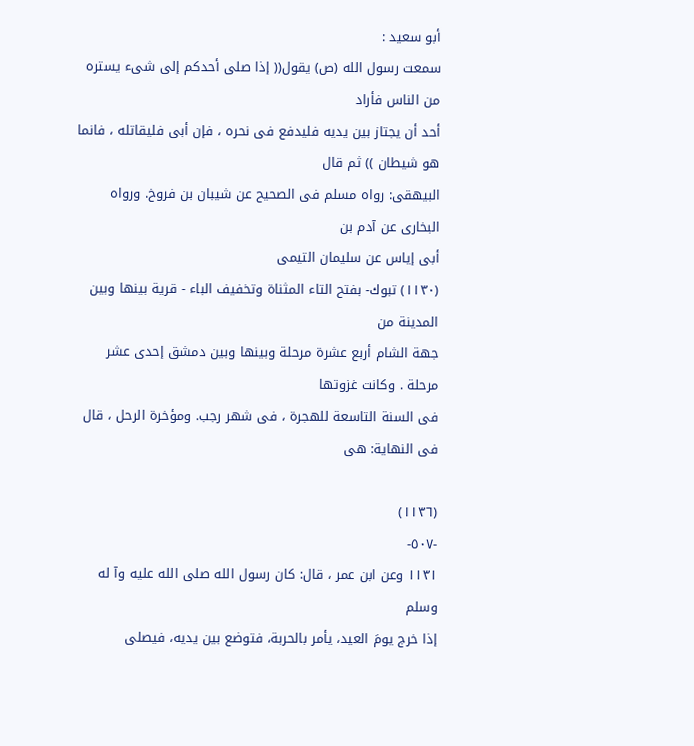أبو سعيد :
سمعت رسول الله (ص) يقول(( إذا صلى أحدكم إلى شىء يستره من الناس فأراد
أحد أن يجتاز بين يديه فليدفع فى نحره ، فإن أبى فليقاتله ، فانما هو شيطان )) ثم قال
البيهقى: رواه مسلم فى الصحيح عن شيبان بن فروخ. ورواه البخارى عن آدم بن
أبى إياس عن سليمان التيمى
(١١٣٠) تبوك- بفتح التاء المثناة وتخفيف الباء - قرية بينها وبين المدينة من
جهة الشام أربع عشرة مرحلة وبينها وبين دمشق إحدى عشر مرحلة . وكانت غزوتها
فى السنة التاسعة للهجرة ، فى شهر رجب. ومؤخرة الرحل ، قال فى النهاية: هى

(١١٣٦)
-٥٠٧-
١١٣١ وعن ابن عمر ، قال: كان رسول الله صلى الله عليه وآ له وسلم
إذا خرج يومَ العيد، يأمر بالحربة، فتوضع بين يديه، فيصلى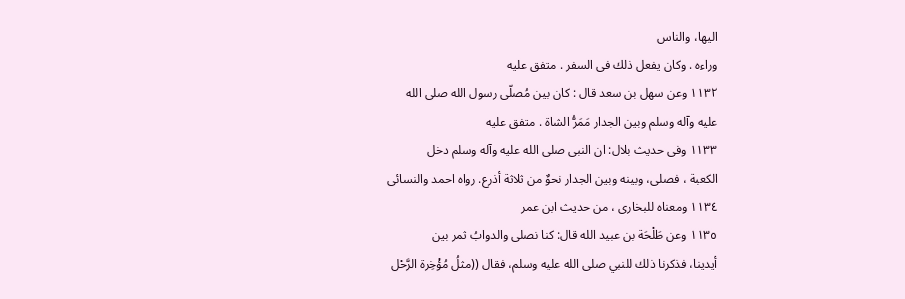اليها، والناس
وراءه . وكان يفعل ذلك فى السفر . متفق عليه
١١٣٢ وعن سهل بن سعد قال : کان بین مُصلّی رسول الله صلى الله
عليه وآله وسلم وبين الجدار مَمَرُّ الشاة . متفق عليه
١١٣٣ وفى حديث بلال: ان النبى صلى الله عليه وآله وسلم دخل
الكعبة ، فصلى، وبينه وبين الجدار نحوٌ من ثلاثة أذرع. رواه احمد والنسائى
١١٣٤ ومعناه للبخارى ، من حديث ابن عمر
١١٣٥ وعن طَلْحَة بن عبيد الله قال: كنا نصلى والدوابُ ثمر بين
أيدينا، فذكرنا ذلك للنبي صلى الله عليه وسلم، فقال ((مثلُ مُؤْخِرة الرَّحْل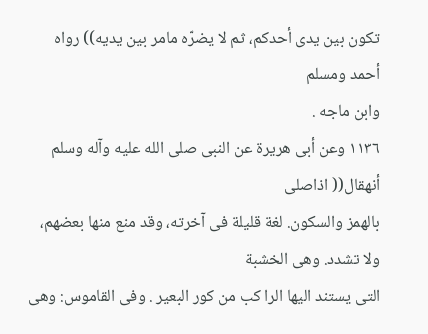تكون بين يدى أحدكم، ثم لا يضرّه مامر بين يديه)) رواه أحمد ومسلم
وابن ماجه .
١١٣٦ وعن أبى هريرة عن النبى صلى الله عليه وآله وسلم أنهقال(( اذاصلى
بالهمز والسكون. لغة قليلة فى آخرته، وقد منع منها بعضهم، ولا تشدد. وهى الخشبة
التى يستند اليها الرا كب من كور البعير . وفى القاموس: وهى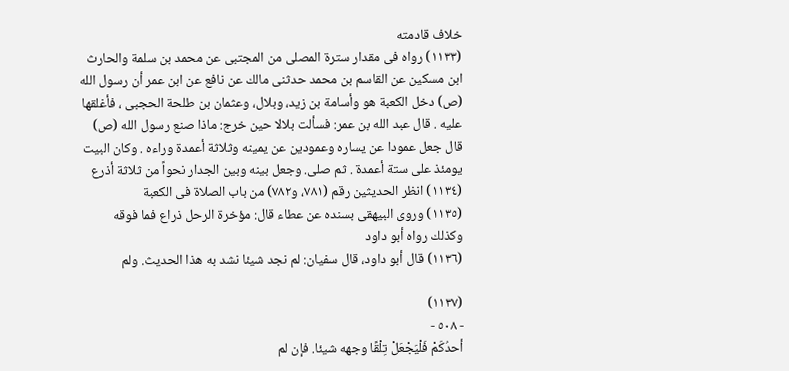خلاف قادمته
(١١٣٣) رواه فى مقدار سترة المصلى من المجتبى عن محمد بن سلمة والحارث
ابن مسكين عن القاسم بن محمد حدثنى مالك عن نافع عن ابن عمر أن رسول الله
(ص) دخل الكعبة هو وأسامة بن زيد، وبلال، وعثمان بن طلحة الحجبى ، فأغلقها
عليه . قال عبد الله بن عمر: فسألت بلالا حين خرج: ماذا صنع رسول الله (ص)
قال جعل عمودا عن يساره وعمودين عن يمينه وثلاثة أعمدة وراءه . وكان البيت
يومئذ على ستة أعمدة . ثم صلى. وجعل بينه وبين الجدار نحواً من ثلاثة أذرع
(١١٣٤) انظر الحديثين رقم (٧٨١، و٧٨٢) من باب الصلاة فى الكعبة
(١١٣٥) وروى البيهقى بسنده عن عطاء قال: مؤخرة الرحل ذراع فما فوقه
وكذلك رواه أبو داود
(١١٣٦) قال أبو داود، قال سفيان: لم نجد شيئا نشد به هذا الحديث. ولم

(١١٣٧)
- ٥٠٨ -
أحدُكَمْ فَلْيَجْعَلْ تِلْقًا وجهه شيئا. فإن لم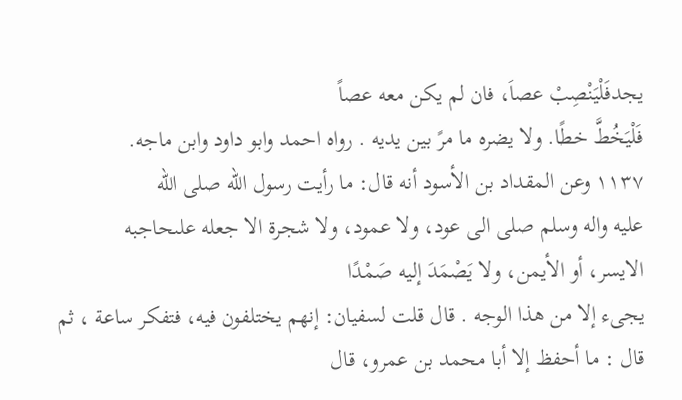يجدفَلْيَنْصِبْ عصاَ، فان لم يكن معه عصاً
فَلْيَخُطَّ خطًا. ولا يضره ما مرً بين يديه . رواه احمد وابو داود وابن ماجه.
١١٣٧ وعن المقداد بن الأسود أنه قال: ما رأيت رسول الله صلى الله
عليه واله وسلم صلى الى عود، ولا عمود، ولا شجرة الا جعله علىحاجبه
الايسر، أو الأيمن، ولا يَصْمَدَ إليه صَمْدًا
يجىء إلا من هذا الوجه . قال قلت لسفيان: إنهم يختلفون فيه، فتفكر ساعة ، ثم
قال : ما أحفظ إلا أبا محمد بن عمرو، قال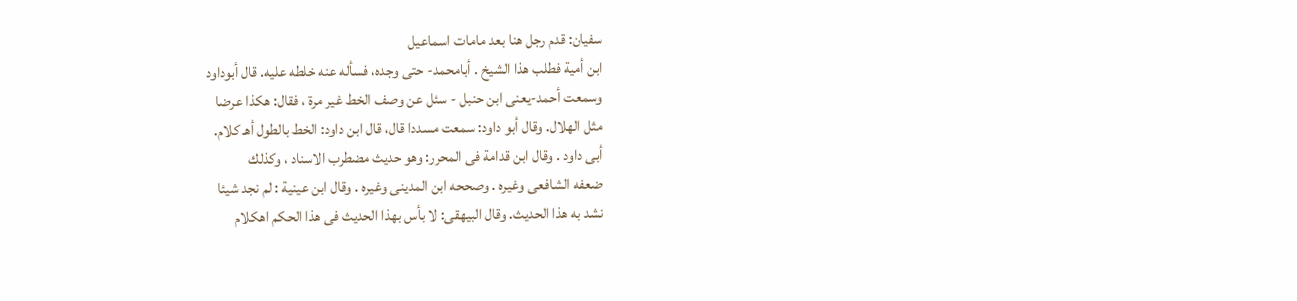سفيان: قدم رجل هنا بعد مامات اسماعيل
ابن أمية فطلب هذا الشيخ . أبامحمد- حتى وجده، فسأله عنه خلطه عليه. قال أبوداود
وسمعت أحمد-يعنى ابن حنبل - سئل عن وصف الخط غير مرة ، فقال: هكذا عرضا
مثل الهلال. وقال أبو داود: سمعت مسددا قال، قال ابن داود: الخط بالطول أهـ كلام.
أبى داود . وقال ابن قدامة فى المحرر: وهو حديث مضطرب الاسناد ، وكذلك
ضعفه الشافعى وغيره . وصححه ابن المدينى وغيره . وقال ابن عينية : لم نجد شيئا
نشد به هذا الحديث. وقال البيهقى: لا بأس بهذا الحديث فى هذا الحكم اهكلام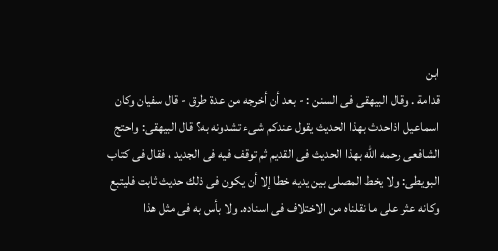ابن
قدامة . وقال البيهقى فى السنن : - بعد أن أخرجه من عدة طرق - قال سفيان وكان
اسماعيل اذاحدث بهذا الحديث يقول عندكم شىء تشدونه به؟ قال البيهقى: واحتج
الشافعى رحمه الله بهذا الحديث فى القديم ثم توقف فيه فى الجديد ، فقال فی کتاب
البويطى: ولا يخط المصلى بين يديه خطا إلا أن يكون فى ذلك حديث ثابت فليتبع
وكانه عثر على ما نقلناه من الاختلاف فى اسناده. ولا بأس به فى مثل هذا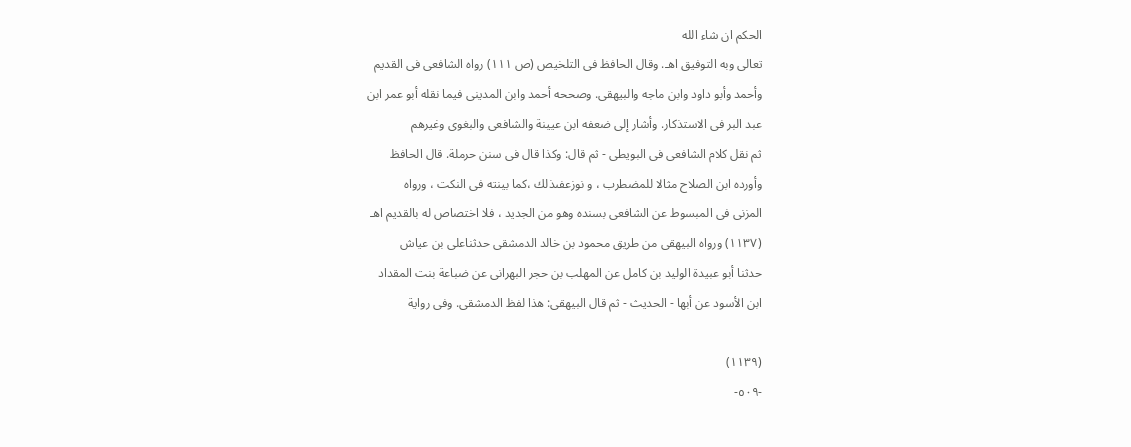الحكم ان شاء الله
تعالى وبه التوفيق اهـ. وقال الحافظ فى التلخيص (ص ١١١) رواه الشافعى فى القديم
وأحمد وأبو داود وابن ماجه والبيهقى. وصححه أحمد وابن المدينى فيما نقله أبو عمر ابن
عبد البر فى الاستذكار. وأشار إلى ضعفه ابن عيينة والشافعى والبغوى وغيرهم
ثم نقل كلام الشافعى فى البويطى - ثم قال: وكذا قال فى سنن حرملة. قال الحافظ
وأورده ابن الصلاح مثالا للمضطرب ، و نوزعفىذلك ،کما بينته فى النكت ، ورواه
المزنى فى المبسوط عن الشافعى بسنده وهو من الجديد ، فلا اختصاص له بالقديم اهـ
(١١٣٧) ورواه البيهقى من طريق محمود بن خالد الدمشقى حدثناعلى بن عياش
حدثنا أبو عبيدة الوليد بن كامل عن المهلب بن حجر البهرانى عن ضباعة بنت المقداد
ابن الأسود عن أبها - الحديث - ثم قال البيهقى: هذا لفظ الدمشقى. وفى رواية

(١١٣٩)
-٥٠٩-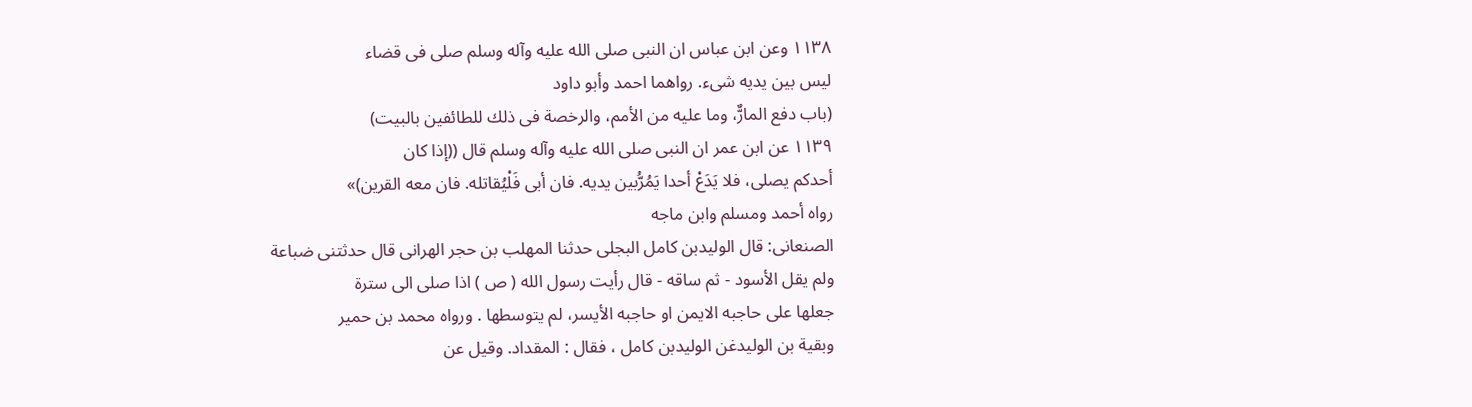١١٣٨ وعن ابن عباس ان النبى صلى الله عليه وآله وسلم صلى فى قضاء
ليس بین یدیه شىء. رواهما احمد وأبو داود
(باب دفع المارٌّ، وما عليه من الأمم، والرخصة فى ذلك للطائفين بالبيت)
١١٣٩ عن ابن عمر ان النبى صلى الله عليه وآله وسلم قال ((إذا كان
أحدكم يصلى، فلا يَدَعْ أحدا يَمُرُّبين يديه. فان أبى فَلْيُقاتله. فان معه القرين)»
رواه أحمد ومسلم وابن ماجه
الصنعانى: قال الوليدبن كامل البجلى حدثنا المهلب بن حجر الهرانی قال حدثتنی ضباعة
ولم يقل الأسود - ثم ساقه - قال رأيت رسول الله ( ص ) اذا صلى الى سترة
جعلها على حاجبه الايمن او حاجبه الأيسر، لم يتوسطها . ورواه محمد بن حمير
وبقية بن الوليدغن الوليدبن كامل ، فقال : المقداد. وقيل عن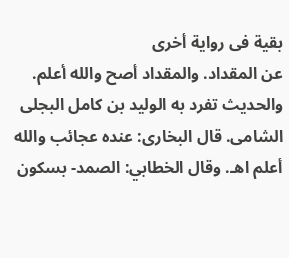بقية فى رواية أخرى
عن المقداد. والمقداد أصح والله أعلم. والحديث تفرد به الوليد بن كامل البجلى
الشامى. قال البخارى: عنده عجائب والله أعلم اهـ. وقال الخطابي: الصمد- بسكون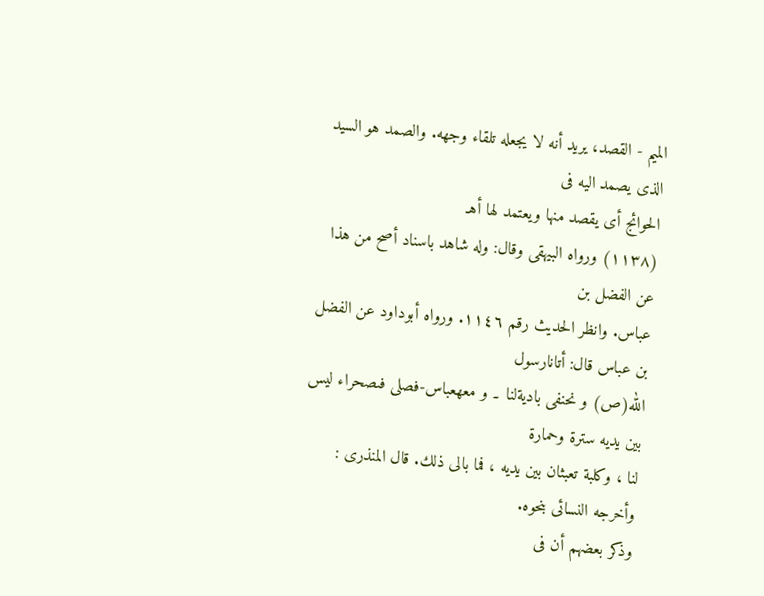الميم - القصد، يريد أنه لا يجعله تلقاء وجهه. والصمد هو السيد الذى يصمد اليه فى
الحوائج أى يقصد منها ويعتمد لها أهـ
(١١٣٨) ورواه البيهقى وقال: وله شاهد باسناد أصح من هذا عن الفضل بن
عباس. وانظر الحديث رقم ١١٤٦. ورواه أبوداود عن الفضل بن عباس قال: أتانارسول
الله(ص) و نحنفى بادیةلنا ۔ و معهعباس-فصلى فىصحراء ليس بين يديه سترة وحمارة
لنا ، وكلبة تعبثان بين يديه ، فما بالى ذلك. قال المنذرى : وأخرجه النسائى بنحوه.
وذكر بعضهم أن فى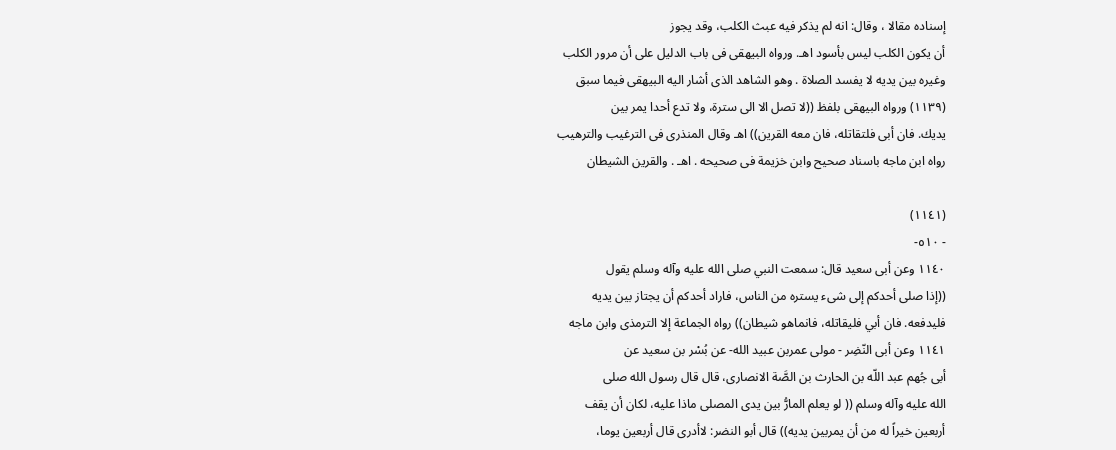إسناده مقالا ، وقال: انه لم يذكر فيه عبث الكلب، وقد يجوز
أن يكون الكلب ليس بأسود اهـ. ورواه البيهقى فى باب الدليل على أن مرور الكلب
وغيره بين يديه لا يفسد الصلاة . وهو الشاهد الذى أشار اليه البيهقى فيما سبق
(١١٣٩) ورواه البيهقى بلفظ ((لا تصل الا الى سترة، ولا تدع أحدا يمر بين
يديك. فان أبى فلتقاتله، فان معه القرين)) اهـ وقال المنذرى فى الترغيب والترهيب
رواه ابن ماجه باسناد صحيح وابن خزيمة فى صحيحه . اهـ . والقرين الشيطان

(١١٤١)
- ٥١٠-
١١٤٠ وعن أبى سعيد قال: سمعت النبي صلى الله عليه وآله وسلم يقول
((إذا صلى أحدكم إلى شىء يستره من الناس، فاراد أحدكم أن يجتاز بين يديه
فليدفعه. فان أبي فليقاتله، فانماهو شيطان)) رواه الجماعة إلا الترمذى وابن ماجه
١١٤١ وعن أبى النّضِر - مولى عمربن عبيد الله- عن بُسْر بن سعيد عن
أبى جُهم عبد اللّه بن الحارث بن الصَّة الانصارى، قال قال رسول الله صلى
الله عليه وآله وسلم (( لو يعلم المارُّ بين يدى المصلى ماذا عليه، لكان أن يقف
أربعين خيراً له من أن يمربين يديه)) قال أبو النضر: لاأدرى قال أربعين يوما،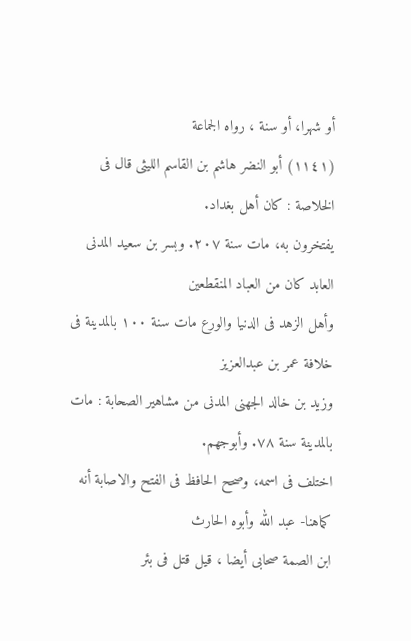أو شهرا، أو سنة ، رواه الجماعة
(١١٤١) أبو النضر هاشم بن القاسم الليثى قال فى الخلاصة : كان أهل بغداد.
يفتخرون به، مات سنة ٢٠٧. وبسر بن سعيد المدنى العابد كان من العباد المنقطعين
وأهل الزهد فى الدنيا والورع مات سنة ١٠٠ بالمدينة فى خلافة عمر بن عبدالعزيز
وزيد بن خالد الجهنى المدنى من مشاهير الصحابة : مات بالمدينة سنة ٧٨. وأبوجهم.
اختلف فى اسمه، وصحح الحافظ فى الفتح والاصابة أنه كماهنا- عبد الله وأبوه الحارث
ابن الصمة صحابى أيضا ، قيل قتل فى بئر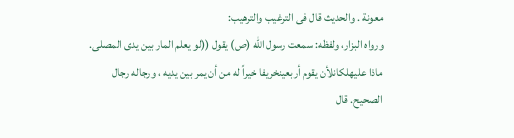معونة . والحديث قال فى الترغيب والترهيب:
ورواه البزار، ولفظه: سمعت رسول الله (ص) يقول ((لو يعلم المار بين يدى المصلى.
ماذا عليهلكانلأن يقوم أربعینخريفا خيراً له من أن يمر بین يديه ، ورجاله رجال
الصحيح. قال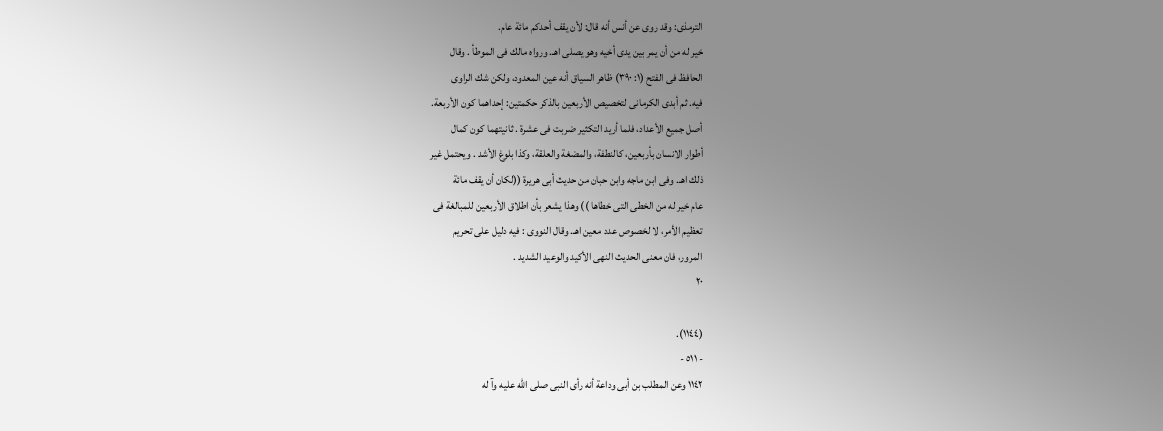الترمذى: وقد روى عن أنس أنه قال: لأن يقف أحدكم مائة عام.
خير له من أن يمر بين يدى أخيه وهو يصلى اهـ. ورواه مالك فى الموطأ . وقال
الحافظ فى الفتح (١: ٣٩٠) ظاهر السياق أنه عين المعدود، ولكن شك الراوى
فيه. ثم أبدى الكرمانى لتخصيص الأربعين بالذكر حكمتين: إحداهما كون الأربعة.
أصل جميع الأعداد، فلما أريد التكثير ضربت فى عشرة . ثانيتهما كون كمال
أطوار الانسان بأربعين، كالنطفة، والمضغة والعلقة، وكذا بلوغ الأشد . ويحتمل غير
ذلك اهـ. وفى ابن ماجه وابن حبان من حديث أبى هريرة ((لكان أن يقف مائة
عام خير له من الخطى التى خطاها )) وهذا يشعر بأن اطلاق الأربعين للمبالغة فى
تعظيم الأمر، لا لخصوص عدد معين اهـ. وقال النووى : فيه دليل على تحريم
المرور، فان معنى الحديث النهى الأكيد والوعيد الشديد .
٢٠

(١١٤٤).
- ٥١١ -
١١٤٢ وعن المطلب بن أبى وداعة أنه رأى النبى صلى الله عليه وآ له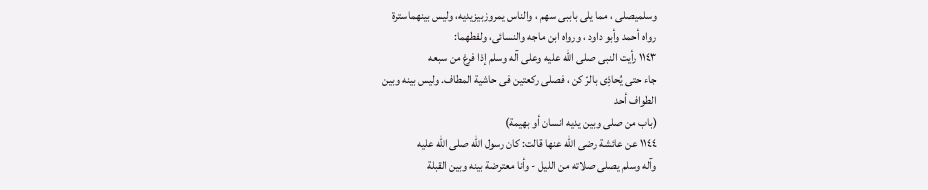وسلمیصلى ، مما يلى باببی سهم ، والناس يمروزبیزیدیه، وليس بينهماسترة
رواه أحمد وأبو داود ، ورواه ابن ماجه والنسائى، ولفطهما:
١١٤٣ رأيت النبى صلى الله عليه وعلى آله وسلم إذا فرغ من سبعه
جاء حتى يُحاذِى بالرّ كن ، فصلى ركعتين فى حاشية المطاف. وليس بينه وبين
الطواف أحد
(باب من صلی وبین يديه انسان أو بهيمة)
١١٤٤ عن عائشة رضى الله عنها قالت: كان رسول الله صلى الله عليه
وآله وسلم يصلى صلاته من الليل - وأنا معترضة بينه وبين القبلة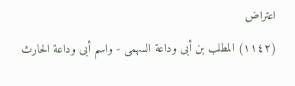اعتراض
(١١٤٢) المطلب بن أبى وداعة السهمى - واسم أبى وداعة الحارث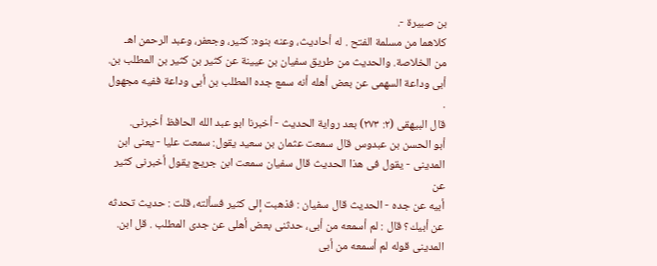بن صبيرة -.
كلاهما من مسلمة الفتح . له أحاديث، وعنه بنوه: كثير، وجعفر، وعبد الرحمن اهـ
من الخلاصة. والحديث من طريق سفيان بن عيينة عن كثير بن كثير بن المطلب بن.
أبى وداعة السهمى عن بعض أهله أنه سمع جده المطلب بن أبى وداعة ففيه مجهول .
قال البيهقى (٢: ٢٧٣) بعد رواية الحديث - أخبرنا ابو عبد الله الحافظ أخبرنى.
أبو الحسن بن عبدوس قال سمعت عثمان بن سعيد يقول: سمعت عليا - يعنى ابن
المدينى - يقول فى هذا الحديث قال سفيان سمعت ابن جريج يقول أخبرنى كثير عن
أبيه عن جده - الحديث قال سفيان : فذهبت إلى كثير فسألته، قلت : حديث تحدثه
عن أبيك؟ قال : لم أسمعه من أبى، حدثنى بعض أهلى عن جدى المطلب . قل ابن.
المدينى قوله لم أسمعه من أبى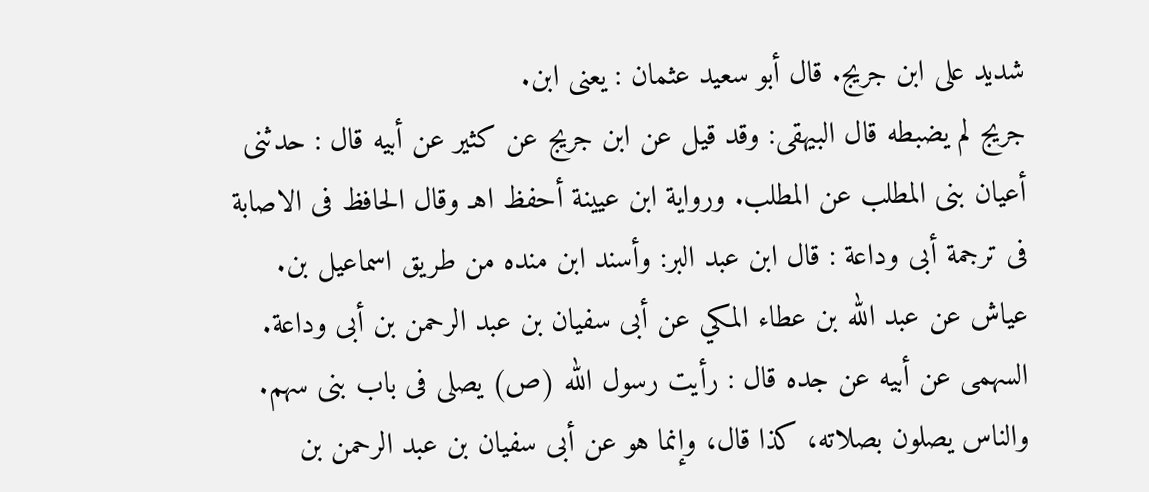شديد على ابن جريج. قال أبو سعيد عثمان : يعنى ابن.
جريج لم يضبطه قال البيهقى: وقد قيل عن ابن جريج عن كثير عن أبيه قال : حدثنى
أعيان بنى المطلب عن المطلب. ورواية ابن عيينة أحفظ اهـ وقال الحافظ فى الاصابة
فى ترجمة أبى وداعة : قال ابن عبد البر: وأسند ابن منده من طريق اسماعيل بن.
عياش عن عبد الله بن عطاء المكي عن أبى سفيان بن عبد الرحمن بن أبى وداعة.
السهمى عن أبيه عن جده قال : رأيت رسول الله (ص) يصلى فى باب بنى سهم.
والناس يصلون بصلاته، كذا قال، وإنما هو عن أبى سفيان بن عبد الرحمن بن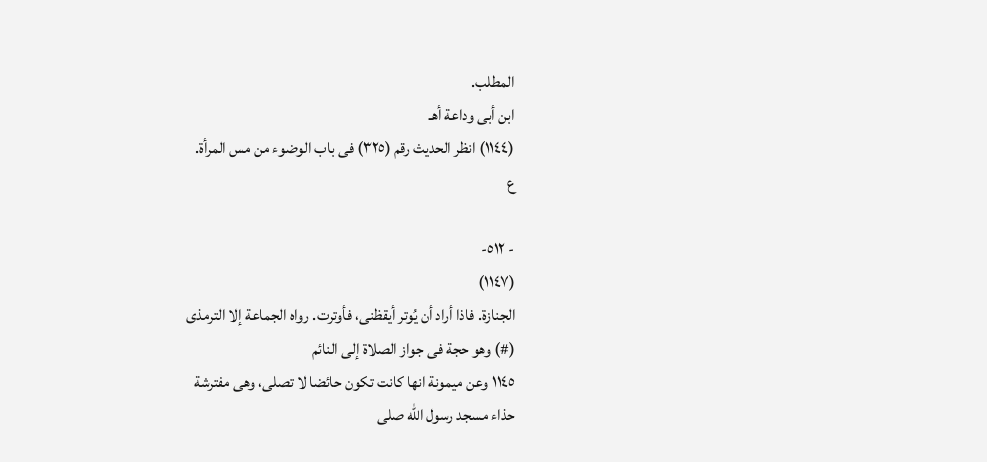المطلب.
ابن أبى وداعة أهـ
(١١٤٤) انظر الحديث رقم (٣٢٥) فى باب الوضوء من مس المرأة.
ع

- ٥١٢-
(١١٤٧)
الجنازة. فاذا أراد أن يُوتر أيقظنى، فأوترت. رواه الجماعة إلا الترمذى
(#) وهو حجة فى جواز الصلاة إلى النائم
١١٤٥ وعن ميمونة انها كانت تكون حائضا لا تصلى، وهى مفترشة
حذاء مسجد رسول الله صلى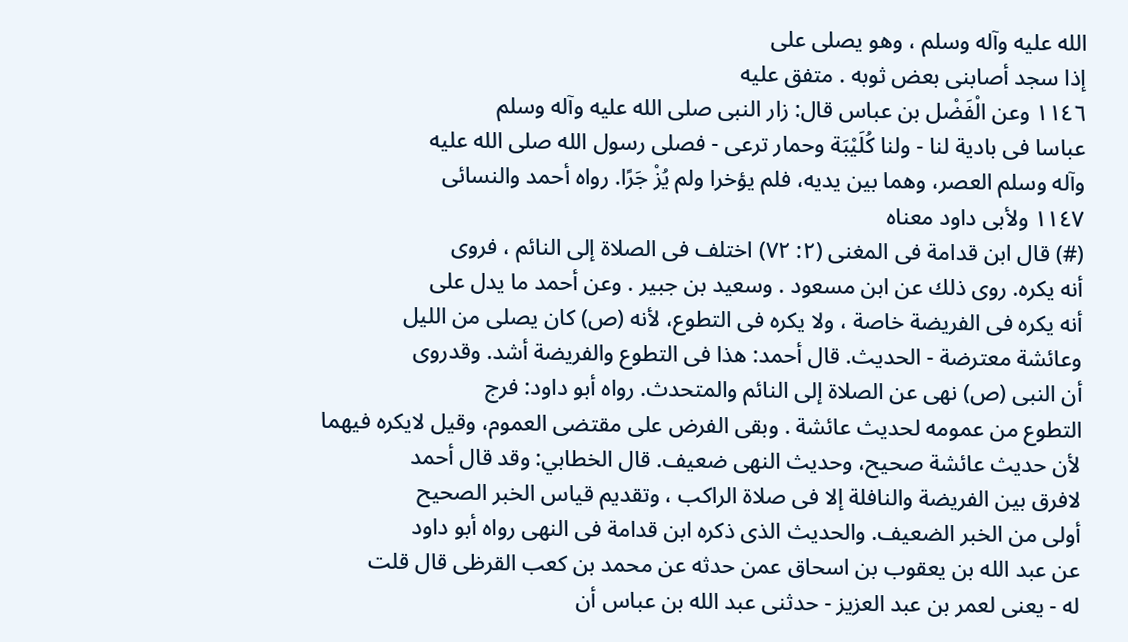الله عليه وآله وسلم ، وهو يصلى على
إذا سجد أصابنى بعض ثوبه . متفق عليه
١١٤٦ وعن الْفَضْل بن عباس قال: زار النبى صلى الله عليه وآله وسلم
عباسا فى بادية لنا - ولنا كُلَيْبَة وحمار ترعى - فصلى رسول الله صلى الله عليه
وآله وسلم العصر، وهما بين يديه، فلم يؤخرا ولم يُزْ جَرًا. رواه أحمد والنسائى
١١٤٧ ولأبى داود معناه
(#) قال ابن قدامة فى المغنى (٢: ٧٢) اختلف فى الصلاة إلى النائم ، فروى
أنه يكره. روى ذلك عن ابن مسعود . وسعيد بن جبير . وعن أحمد ما يدل على
أنه يكره فى الفريضة خاصة ، ولا يكره فى التطوع، لأنه (ص) كان يصلى من الليل
وعائشة معترضة - الحديث. قال أحمد: هذا فى التطوع والفريضة أشد. وقدروى
أن النبى (ص) نهى عن الصلاة إلى النائم والمتحدث. رواه أبو داود: فرج
التطوع من عمومه لحديث عائشة . وبقى الفرض على مقتضى العموم، وقيل لايكره فيهما
لأن حديث عائشة صحيح، وحديث النهى ضعيف. قال الخطابي: وقد قال أحمد
لافرق بين الفريضة والنافلة إلا فى صلاة الراكب ، وتقديم قياس الخبر الصحيح
أولى من الخبر الضعيف. والحديث الذى ذكره ابن قدامة فى النهى رواه أبو داود
عن عبد الله بن يعقوب بن اسحاق عمن حدثه عن محمد بن كعب القرظى قال قلت
له - يعنى لعمر بن عبد العزيز - حدثنى عبد الله بن عباس أن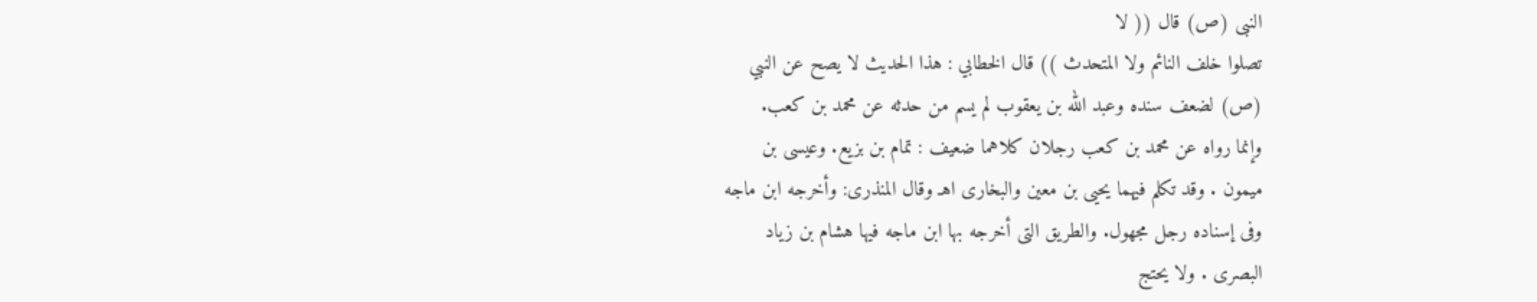النبى (ص) قال (( لا
تصلوا خلف النائم ولا المتحدث )) قال الخطابي : هذا الحديث لا يصح عن النبي
(ص) لضعف سنده وعبد الله بن يعقوب لم يسم من حدثه عن محمد بن كعب.
وإنما رواه عن محمد بن كعب رجلان كلاهما ضعيف : تمام بن بزيع. وعيسى بن
ميمون . وقد تكلم فيهما يحيى بن معين والبخارى اهـ وقال المنذرى: وأخرجه ابن ماجه
وفى إسناده رجل مجهول. والطريق التى أخرجه بها ابن ماجه فيها هشام بن زياد
البصرى . ولا يحتج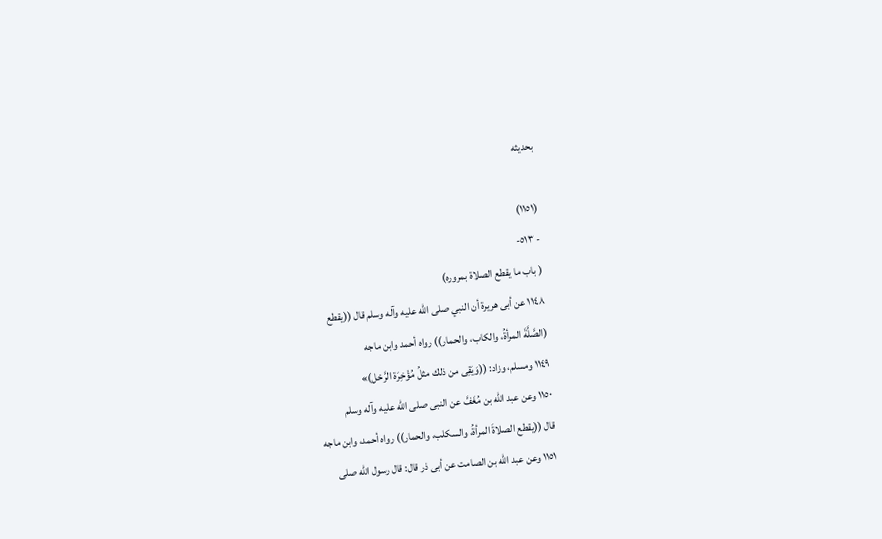بحديثه

(١١٥١)
- ٥١٣-
( باب ما يقطع الصلاة بمروره)
١١٤٨ عن أبى هريرة أن النبي صلى الله عليه وآله وسلم قال ((يقطع
(الصَّلَّةَ المرأةُ، والكاب، والحمار)) رواه أحمد وابن ماجه
١١٤٩ ومسلم، وزاد: ((وَيَقِى من ذلك مثلُ مُؤْخِرَة الرَّحْل)»
١١٥٠ وعن عبد الله بن مُغَفَّ عن النبى صلى الله عليه وآله وسلم
قال ((يقطع الصلاةَ المرأةُ، والسكلب، والحمار)) رواه أحمد، وابن ماجه
١١٥١ وعن عبد الله بن الصامت عن أبى ذر قال: قال رسول الله صلى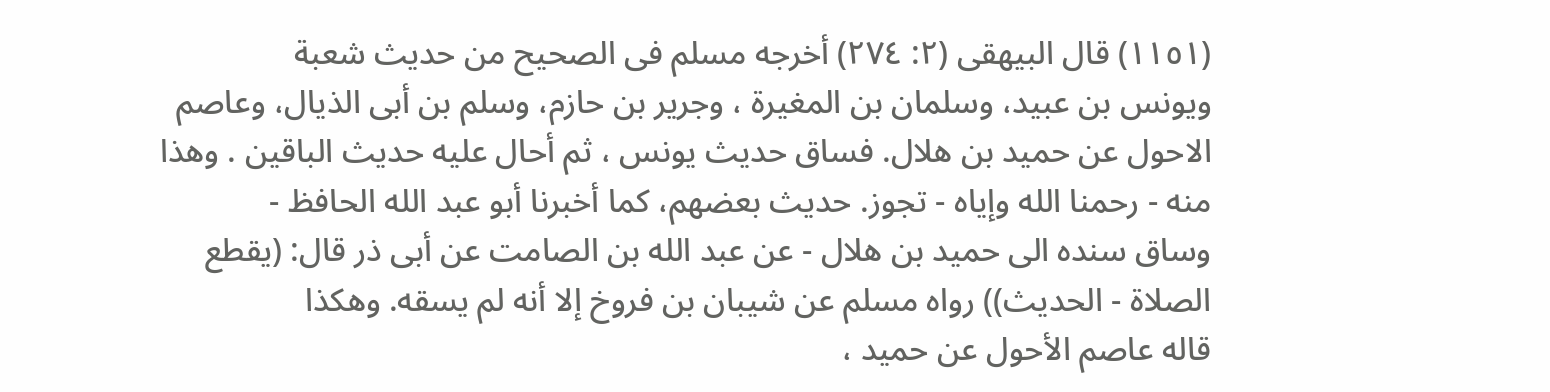(١١٥١) قال البيهقى (٢: ٢٧٤) أخرجه مسلم فى الصحيح من حديث شعبة
ويونس بن عبيد، وسلمان بن المغيرة ، وجرير بن حازم، وسلم بن أبى الذيال، وعاصم
الاحول عن حميد بن هلال. فساق حديث يونس ، ثم أحال عليه حديث الباقين . وهذا
منه - رحمنا الله وإياه - تجوز. حديث بعضهم، كما أخبرنا أبو عبد الله الحافظ -
وساق سنده الى حميد بن هلال - عن عبد الله بن الصامت عن أبى ذر قال: (يقطع
الصلاة - الحديث)) رواه مسلم عن شيبان بن فروخ إلا أنه لم يسقه. وهكذا
قاله عاصم الأحول عن حميد ،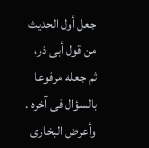جعل أول الحديث من قول أبى ذر، ثم جعله مرفوعا
بالسؤال فى آخره . وأعرض البخارى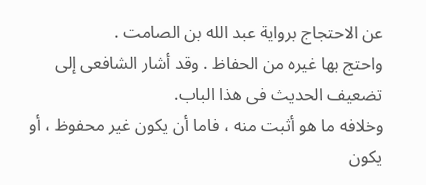عن الاحتجاج برواية عبد الله بن الصامت .
واحتج بها غيره من الحفاظ . وقد أشار الشافعى إلى تضعيف الحديث فى هذا الباب.
وخلافه ما هو أثبت منه ، فاما أن يكون غير محفوظ ، أو يكون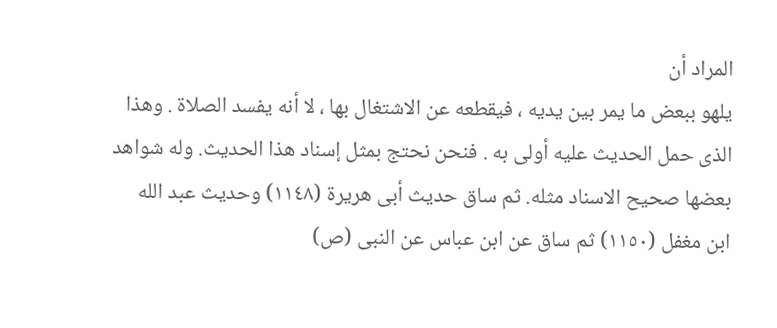المراد أن
يلهو ببعض ما يمر بين يديه ، فيقطعه عن الاشتغال بها ، لا أنه يفسد الصلاة . وهذا
الذى حمل الحديث عليه أولى به . فنحن نحتج بمثل إسناد هذا الحديث. وله شواهد
بعضها صحيح الاسناد مثله. ثم ساق حديث أبى هريرة (١١٤٨) وحديث عبد الله
ابن مغفل (١١٥٠) ثم ساق عن ابن عباس عن النبى (ص)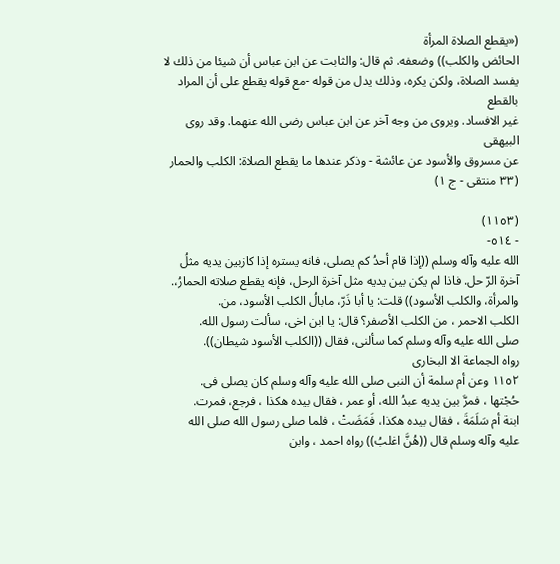(«يقطع الصلاة المرأة
الحائض والكلب)) وضعفه. ثم قال: والثابت عن ابن عباس أن شيئا من ذلك لا
يفسد الصلاة، ولكن يكره، وذلك يدل من قوله -مع قوله يقطع على أن المراد بالقطع
غير الافساد. ويروى من وجه آخر عن ابن عباس رضى الله عنهما. وقد روى البيهقى
عن مسروق والأسود عن عائشة - وذكر عندها ما يقطع الصلاة: الكلب والحمار
(٣٣ منتقى - ج ١)

(١١٥٣)
- ٥١٤-
الله عليه وآله وسلم ((إذا قام أحدُ كم يصلى، فانه يستره إذا كازبين يديه مثلُ
آخرة الرّ حل. فاذا لم يكن بين يديه مثل آخرة الرحل، فإنه يقطع صلاته الحمارُ،.
والمرأة، والكلب الأسود)) قلت: يا أبا ذَرّ، مابالُ الكلب الأسود، من.
الكلب الاحمر ، من الكلب الأصفر؟ قال: يا ابن اخى، سألت رسول الله.
صلى الله عليه وآله وسلم كما سألنى، فقال ((الكلب الأسود شيطان)).
رواه الجماعة الا البخارى
١١٥٢ وعن أم سلمة أن النبى صلى الله عليه وآله وسلم كان يصلى فى.
حُجْتها ، فمرَّ بين يديه عبدُ الله، أو عمر ، فقال بيده هكذا ، فرجع، فمرت.
ابنة أم سَلَمَةَ ، فقال بيده هكذا، فَمَضَتْ ، فلما صلى رسول الله صلى الله
عليه وآله وسلم قال ((هُنَّ اغلبُ)) رواه احمد ، وابن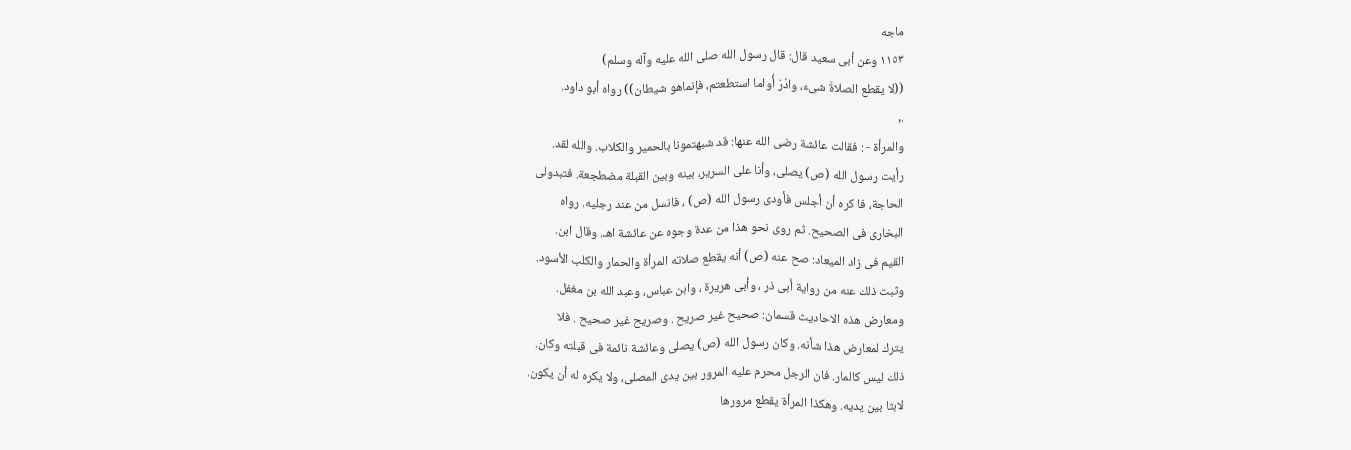ماجه
١١٥٣ وعن أبى سعيد قال: قال رسول الله صلى الله عليه وآله وسلم)
((لا يقطع الصلاةَ شىء، وادْرَ أُواما استطعتم، فإنماهو شيطان)) رواه أبو داود.
.,
والمرأة - : فقالت عائشة رضى الله عنها: قد شبهتمونا بالحمير والكلاب. والله لقد.
رأيت رسول الله (ص) يصلى، وأنا على السرير، بينه وبين القبلة مضطجعة. فتبدولى
الحاجة، فا کره أن أجلس فأودی رسول الله (ص) ، فانسل من عند رجليه. رواه
البخارى فى الصحيح. ثم روى نحو هذا من عدة وجوه عن عائشة اهـ. وقال ابن.
القيم فى زاد الميعاد: صح عنه (ص) أنه يقطع صلاته المرأة والحمار والكلب الأسود.
وثبت ذلك عنه من رواية أبى ذر ، وأبى هريرة ، وابن عباس، وعبد الله بن مغفل.
ومعارض هذه الاحاديث قسمان: صحيح غير صريح . وصريح غير صحيح . فلا
يترك لمعارض هذا شأنه. وكان رسول الله (ص) يصلى وعائشة نائمة فى قبلته وكان.
ذلك ليس كالمار. فان الرجل محرم عليه المرور بين يدى المصلى، ولا يكره له أن يكون.
لابثا بين يديه. وهكذا المرأة يقطع مرورها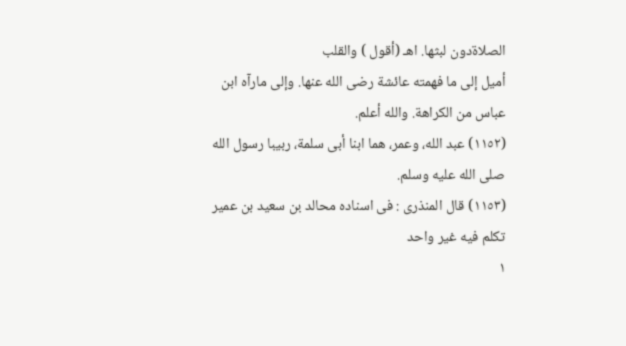الصلاةدون لبثها. اهـ (أقول ) والقلب
أميل إلى ما فهمته عائشة رضى الله عنها. وإلى مارآه ابن عباس من الكراهة. والله أعلم.
(١١٥٢) عبد الله، وعمر، هما ابنا أبى سلمة، ربيبا رسول الله صلى الله عليه وسلم.
(١١٥٣) قال المنذری : فی اسناده محالد بن سعيد بن عمیر تكلم فيه غير واحد
١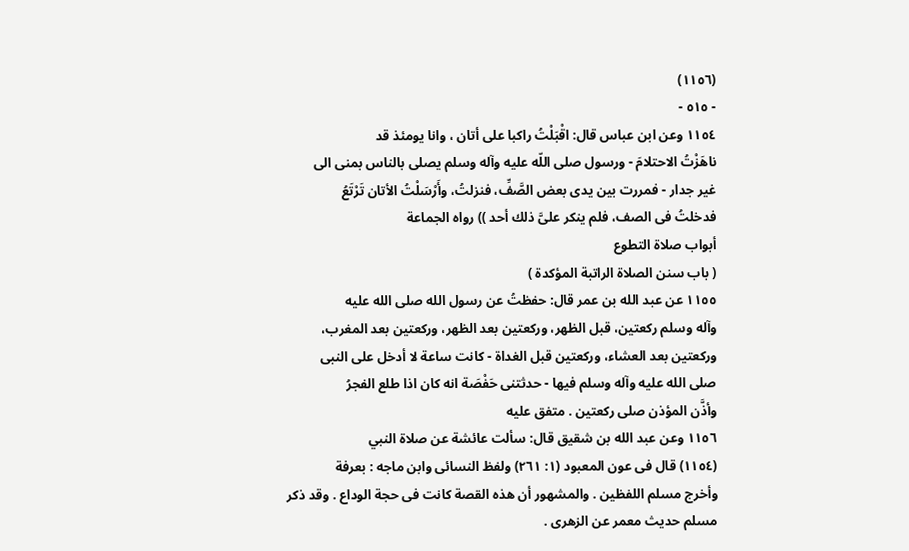(١١٥٦)
- ٥١٥ -
١١٥٤ وعن ابن عباس قال: اقْبَلْتُ راكبا على أتان ، وانا يومئذ قد
ناهَزْتُ الاحتلامَ - ورسول صلى اللّه عليه وآله وسلم يصلى بالناس بمنى الى
غير جدار - فمررت بين يدى بعض الصَّفِّ، فنزلتُ، وأَرْسَلْتُ الأتان تَرْتَعُ
فدخلتُ فى الصف، فلم ينكر علىَّ ذلك أحد )) رواه الجماعة
أبواب صلاة التطوع
( باب سنن الصلاة الراتبة المؤكدة )
١١٥٥ عن عبد الله بن عمر قال: حفظتُ عن رسول الله صلى الله عليه
وآله وسلم ركعتين، قبل الظهر، وركعتين بعد الظهر، وركعتين بعد المغرب،
وركعتين بعد العشاء، وركعتين قبل الغداة - كانت ساعة لا أدخل على النبى
صلى الله عليه وآله وسلم فيها - حدثتنى حَفْصَة انه كان اذا طلع الفجرُ
وأذَّن المؤذن صلى ركعتين . متفق عليه
١١٥٦ وعن عبد الله بن شقيق قال: سألت عائشة عن صلاة النبي
(١١٥٤) قال فى عون المعبود (١: ٢٦١) ولفظ النسائى وابن ماجه : بعرفة
وأخرج مسلم اللفظين . والمشهور أن هذه القصة كانت فى حجة الوداع . وقد ذكر
مسلم حديث معمر عن الزهرى .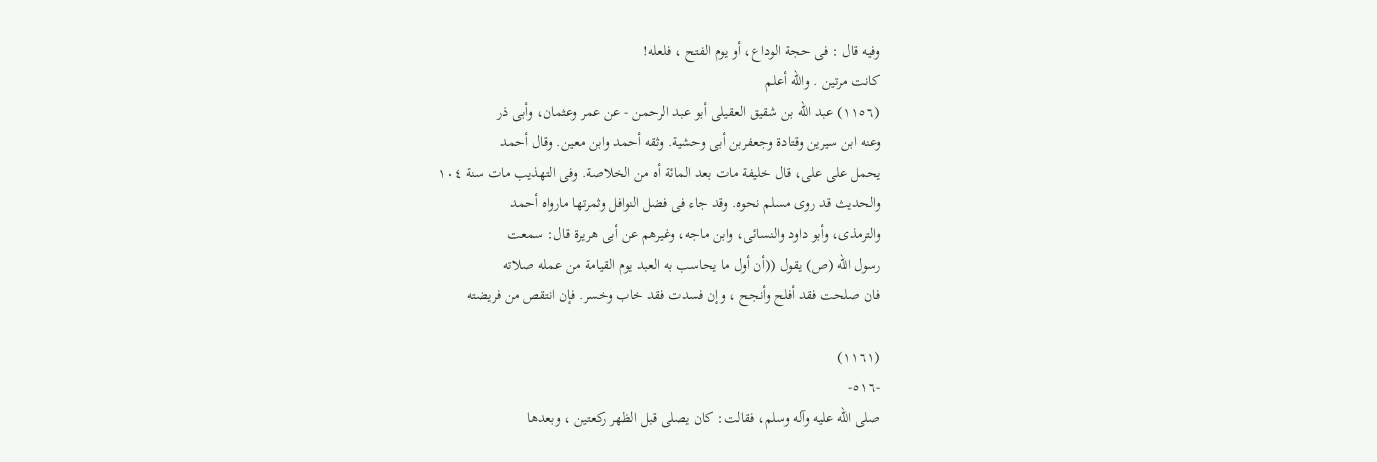وفيه قال : فى حجة الوداع، أو يوم الفتح ، فلعله!
كانت مرتين . والله أعلم
(١١٥٦) عبد الله بن شقيق العقيلى أبو عبد الرحمن - عن عمر وعثمان، وأبى ذر
وعنه ابن سيرين وقتادة وجعفربن أبى وحشية. وثقه أحمد وابن معين. وقال أحمد
يحمل على على، قال خليفة مات بعد المائة أه من الخلاصة. وفى التهذيب مات سنة ١٠٤
والحديث قد روى مسلم نحوه. وقد جاء فى فضل النوافل وثمرتها مارواه أحمد
والترمذى، وأبو داود والنسائى، وابن ماجه، وغيرهم عن أبى هريرة قال: سمعت
رسول الله (ص) يقول ((أن أول ما يحاسب به العبد يوم القيامة من عمله صلاته
فان صلحت فقد أفلح وأنجح ، وإن فسدت فقد خاب وخسر. فإن انتقص من فريضته

(١١٦١)
-٥١٦-
صلى الله عليه وآله وسلم، فقالت: كان يصلى قبل الظهر ركعتين ، وبعدها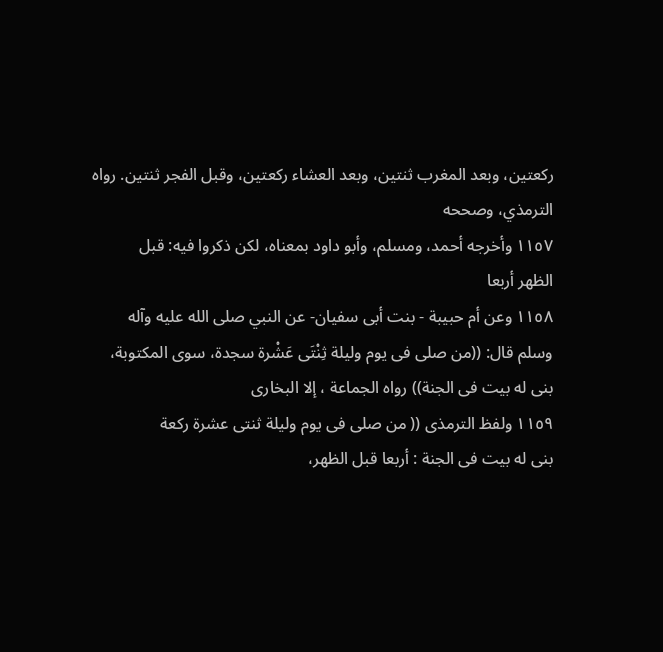ركعتين، وبعد المغرب ثنتين، وبعد العشاء ركعتين، وقبل الفجر ثنتين. رواه
الترمذي، وصححه
١١٥٧ وأخرجه أحمد، ومسلم، وأبو داود بمعناه، لكن ذكروا فيه: قبل
الظهر أربعا
١١٥٨ وعن أم حبيبة - بنت أبى سفيان- عن النبي صلى الله عليه وآله
وسلم قال: ((من صلى فى يوم وليلة ثِنْتَى عَشْرة سجدة، سوى المكتوبة،
بنى له بيت فى الجنة)) رواه الجماعة ، إلا البخارى
١١٥٩ ولفظ الترمذى (( من صلى فى يوم وليلة ثنتى عشرة ركعة
بنى له بيت فى الجنة : أربعا قبل الظهر،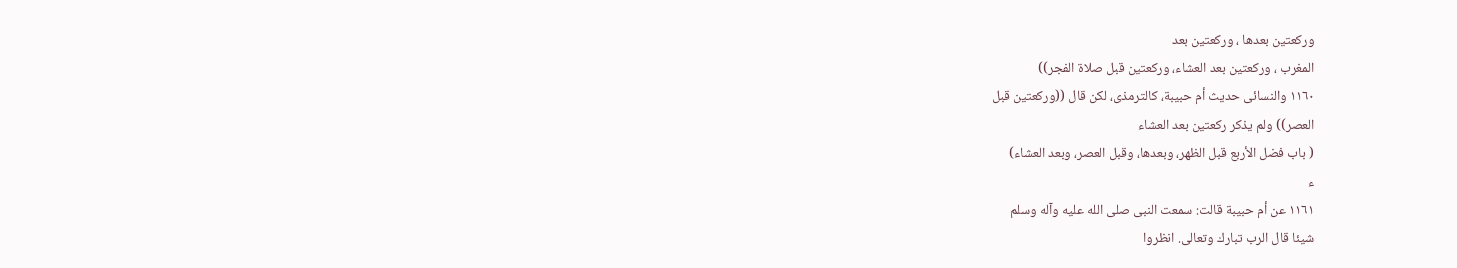وركعتين بعدها ، وركعتين بعد
المغرب ، وركعتين بعد العشاء، وركعتين قبل صلاة الفجر))
١١٦٠ والنسائى حديث أم حبيبة، كالترمذى، لكن قال ((وركعتين قبل
العصر)) ولم يذكر ركعتين بعد العشاء
( باب فضل الأربع قبل الظهر، وبعدها، وقبل العصر، وبعد العشاء)
ء
١١٦١ عن أم حبيبة قالت: سمعت النبى صلى الله عليه وآله وسلم
شيئا قال الرب تبارك وتعالى. انظروا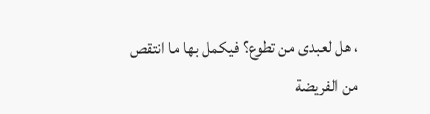، هل لعبدى من تطوع؟ فيكمل بها ما انتقص
من الفريضة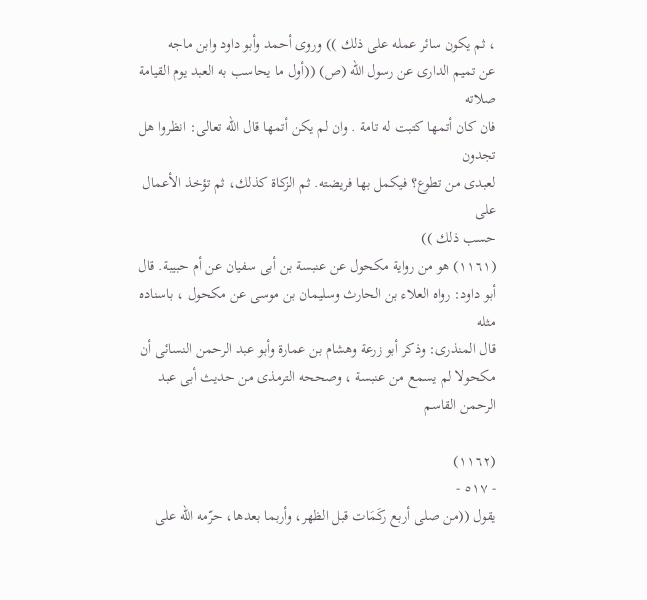، ثم يكون سائر عمله على ذلك )) وروى أحمد وأبو داود وابن ماجه
عن تميم الدارى عن رسول الله (ص) ((أول ما يحاسب به العبد يوم القيامة صلاته
فان كان أتمها كتبت له تامة . وان لم يكن أتمها قال اللّه تعالى: انظروا هل تجدون
لعبدى من تطوع؟ فيكمل بها فريضته. ثم الزكاة كذلك، ثم تؤخذ الأعمال على
حسب ذلك ))
(١١٦١) هو من رواية مكحول عن عنبسة بن أبى سفيان عن أم حبيبة. قال
أبو داود: رواه العلاء بن الحارث وسليمان بن موسى عن مكحول ، باسناده مثله
قال المنذرى: وذكر أبو زرعة وهشام بن عمارة وأبو عبد الرحمن النسائى أن
مكحولا لم يسمع من عنبسة ، وصححه الترمذى من حديث أبى عبد الرحمن القاسم

(١١٦٢)
- ٥١٧ -
يقول ((من صلى أربع ركَمَات قبل الظهر، وأربما بعدها، حرّمه الله على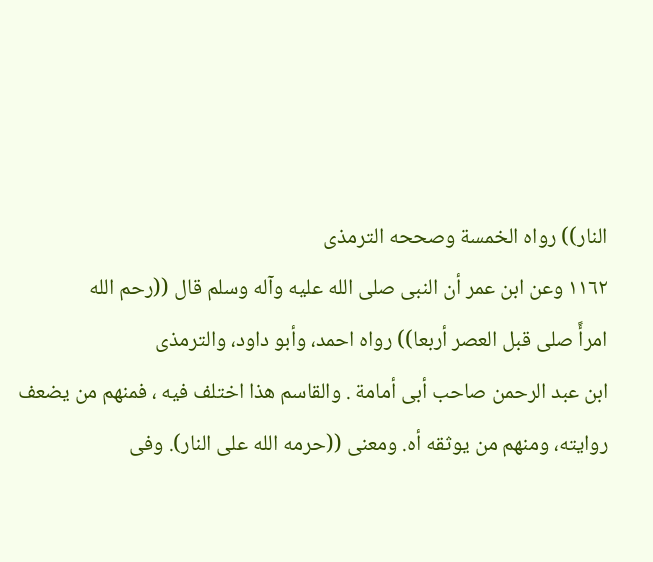النار)) رواه الخمسة وصححه الترمذى
١١٦٢ وعن ابن عمر أن النبى صلى الله عليه وآله وسلم قال ((رحم الله
امرأً صلى قبل العصر أربعا)) رواه احمد، وأبو داود، والترمذى
ابن عبد الرحمن صاحب أبى أمامة . والقاسم هذا اختلف فيه ، فمنهم من يضعف
روايته، ومنهم من يوثقه أه. ومعنى ((حرمه الله على النار). وفى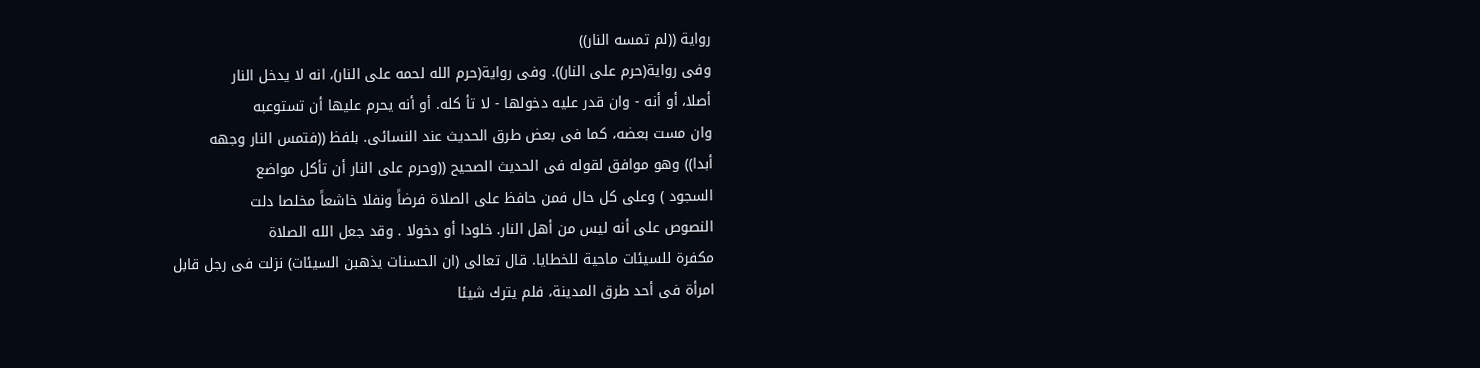رواية ((لم تمسه النار))
وفى رواية(حرم على النار)). وفى رواية(حرم الله لحمه على النار)، انه لا يدخل النار
أصلا، أو أنه - وان قدر عليه دخولها - لا تأ كله. أو أنه يحرم عليها أن تستوعبه
وان مست بعضه، كما فى بعض طرق الحديث عند النسائى. بلفظ ((فتمس النار وجهه
أبدا)) وهو موافق لقوله فى الحديث الصحيح ((وحرم على النار أن تأكل مواضع
السجود ) وعلى كل حال فمن حافظ على الصلاة فرضاً ونفلا خاشعاً مخلصا دلت
النصوص على أنه ليس من أهل النار. خلودا أو دخولا . وقد جعل الله الصلاة
مكفرة للسيئات ماحية للخطايا. قال تعالى (ان الحسنات يذهبن السيئات) نزلت فى رجل قابل
امرأة فى أحد طرق المدينة، فلم يترك شيئا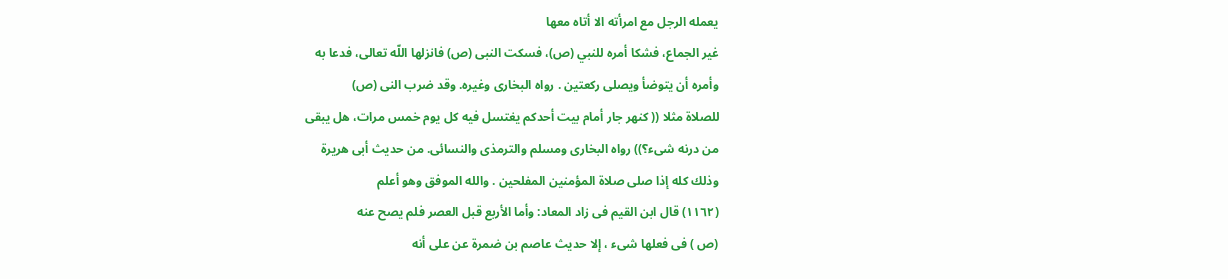يعمله الرجل مع امرأته الا أتاه معها
غير الجماع، فشكا أمره للنبي (ص)، فسكت النبى (ص) فانزلها اللّه تعالى، فدعا به
وأمره أن يتوضأ ويصلى ركعتين . رواه البخارى وغيره. وقد ضرب النی (ص)
للصلاة مثلا (( کنهر جار أمام بيت أحدكم يغتسل فيه كل يوم خمس مرات، هل يبقى
من درنه شىء؟)) رواه البخارى ومسلم والترمذى والنسائى. من حديث أبى هريرة
وذلك كله إذا صلى صلاة المؤمنين المفلحين . والله الموفق وهو أعلم
(١١٦٢) قال ابن القيم فى زاد المعاد: وأما الأربع قبل العصر فلم يصح عنه
(ص ) فى فعلها شىء ، إلا حديث عاصم بن ضمرة عن على أنه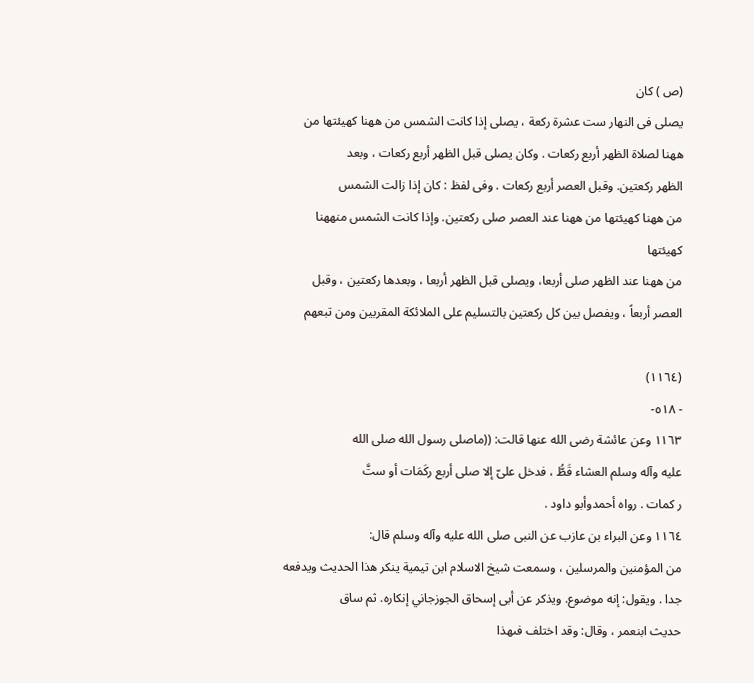(ص ) كان
يصلى فى النهار ست عشرة ركعة ، يصلى إذا كانت الشمس من ههنا كهيئتها من
ههنا لصلاة الظهر أربع ركعات . وكان يصلى قبل الظهر أربع ركعات ، وبعد
الظهر ركعتين. وقبل العصر أربع ركعات . وفى لفظ : كان إذا زالت الشمس
من ههنا كهيئتها من ههنا عند العصر صلى ركعتين. وإذا كانت الشمس منههنا کهيئتها
من ههنا عند الظهر صلى أربعا، ويصلى قبل الظهر أربعا ، وبعدها ركعتين ، وقبل
العصر أربعاً ، ويفصل بين كل ركعتين بالتسليم على الملائكة المقربين ومن تبعهم

(١١٦٤)
- ٥١٨-
١١٦٣ وعن عائشة رضى الله عنها قالت: ((ماصلى رسول الله صلى الله
عليه وآله وسلم العشاء قَطُّ ، فدخل علىّ إلا صلى أربع ركَمَات أو ستَّ
ر کمات . رواه أحمدوأبو داود .
١١٦٤ وعن البراء بن عازب عن النبى صلى الله عليه وآله وسلم قال:
من المؤمنين والمرسلين ، وسمعت شيخ الاسلام ابن تيمية ينكر هذا الحديث ويدفعه
جدا . ويقول: إنه موضوع. ويذكر عن أبى إسحاق الجوزجاني إنكاره. ثم ساق
حديث ابنعمر ، وقال: وقد اختلف فىهذا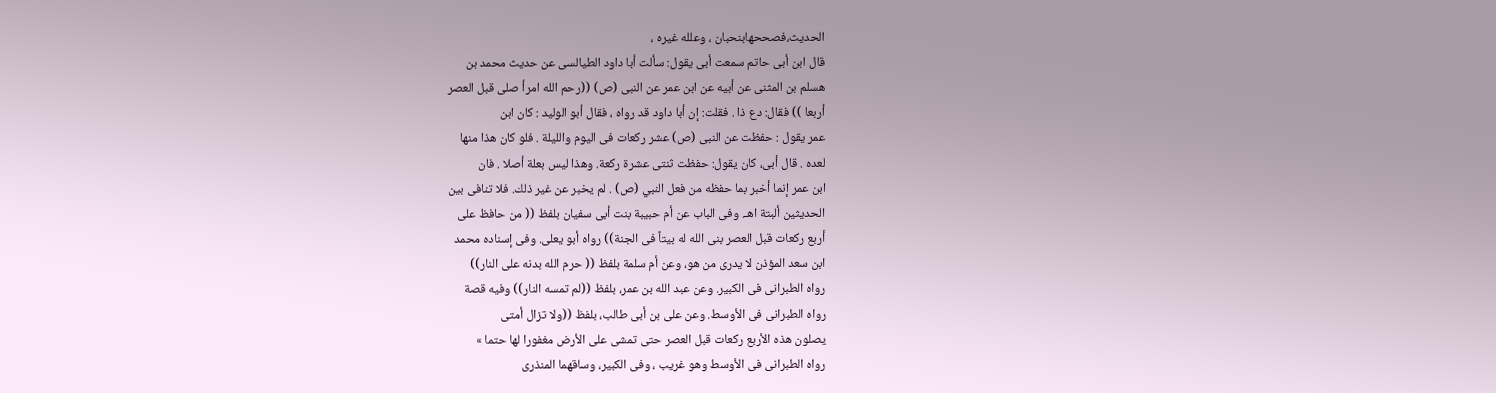الحديث،فصححهابنحبان ، وعلله غيره ،
قال ابن أبى حاتم سمعت أبى يقول: سألت أبا داود الطيالسى عن حديث محمد بن
هسلم بن المثنى عن أبيه عن ابن عمر عن النبى (ص) ((رحم الله امرأ صلى قبل العصر
أربعا )) فقال: دع ذا . فقلت: إن أبا داود قد رواه ، فقال أبو الوليد : كان ابن
عمر يقول : حفظت عن النبى (ص) عشر ركعات فى اليوم والليلة . فلو كان هذا منها
لعده . قال أبى، كان يقول: حفظت ثنتى عشرة ركعة. وهذا ليس بعلة أصلا . فان
ابن عمر إنما أخبر بما حفظه من فعل النبي (ص) . لم يخبر عن غير ذلك. فلا تنافى بين
الحديثين ألبتة اهـ. وفى الباب عن أم حبيبة بنت أبى سفيان بلفظ (( من حافظ على
أربع ركعات قبل العصر بنى الله له بيتاً فى الجنة)) رواه أبو يعلى. وفى إسناده محمد
ابن سعد المؤذن لا يدرى من هو، وعن أم سلمة بلفظ (( حرم الله بدنه على النار))
رواه الطبرانى فى الكبير. وعن عبد الله بن عمر، بلفظ ((لم تمسه النار)) وفيه قصة
رواه الطبرانى فى الأوسط. وعن على بن أبى طالب، بلفظ ((ولا تزال أمتى
يصلون هذه الأربع ركعات قبل العصر حتى تمشى على الأرض مغفورا لها حتما »
رواه الطبرانى فى الأوسط وهو غريب ، وفى الكبير، وساقهما المنذرى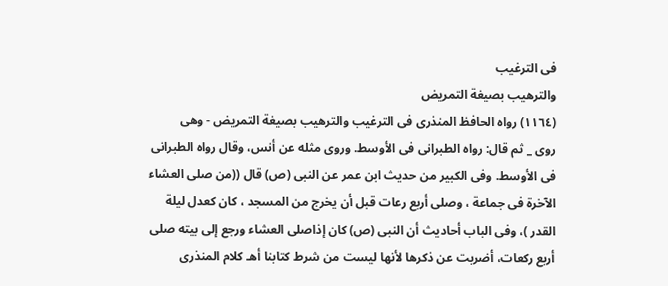فى الترغيب
والترهيب بصيغة التمريض
(١١٦٤) رواه الحافظ المنذرى فى الترغيب والترهيب بصيغة التمريض - وهى
روى _ ثم قال: رواه الطبرانى فى الأوسط. وروى مثله عن أنس، وقال رواه الطبرانى
فى الأوسط. وفى الكبير من حديث ابن عمر عن النبى (ص) قال ((من صلى العشاء
الآخرة فى جماعة ، وصلى أربع رعات قبل أن يخرج من المسجد ، كان كعدل ليلة
القدر )، وفى الباب أحاديث أن النبى (ص) كان إذاصلى العشاء ورجع إلى بيته صلى
أربع ركعات، أضربت عن ذكرها لأنها ليست من شرط كتابنا أهـ كلام المنذرى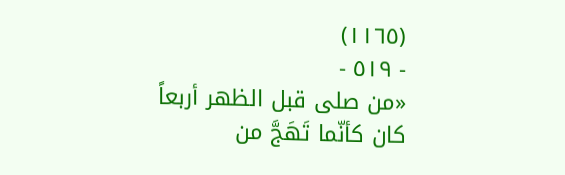(١١٦٥)
- ٥١٩ -
«من صلى قبل الظهر أربعاً كان كأنّما تَهَجَّ من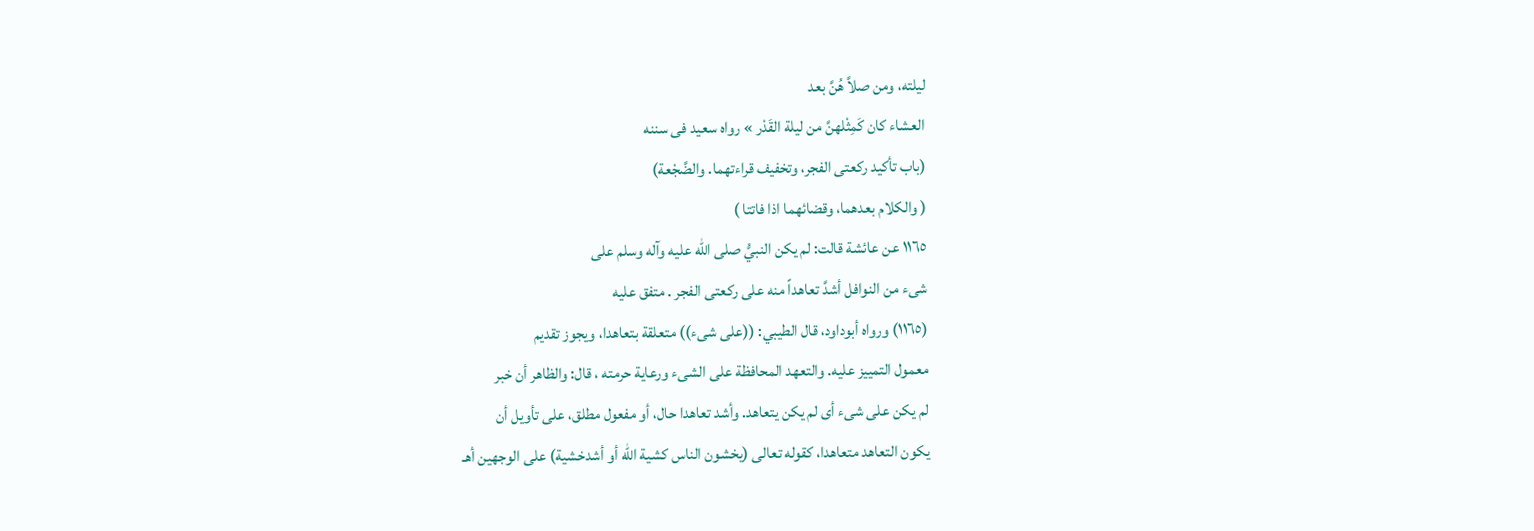ليلته، ومن صلاَّ هُنَّ بعد
العشاء كان كَمِثْلهنَّ من ليلة القَدْر » رواه سعيد فى سننه
(باب تأكيد ركعتى الفجر، وتخفيف قراءتهما. والضَّجْعة)
( والكلام بعدهما، وقضائهما اذا فاتتا )
١١٦٥ عن عائشة قالت: لم يكن النبيُّ صلى الله عليه وآله وسلم على
شىء من النوافل أشدَّ تعاهداً منه على ركعتى الفجر . متفق عليه
(١١٦٥) ورواه أبوداود، قال الطيبي: ((على شىء)) متعلقة بتعاهدا، ويجوز تقديم
معمول التمييز عليه. والتعهد المحافظة على الشىء ورعاية حرمته ، قال: والظاهر أن خبر
لم يكن على شىء أى لم يكن يتعاهد. وأشد تعاهدا حال، أو مفعول مطلق، على تأويل أن
يكون التعاهد متعاهدا، كقوله تعالى (يخشون الناس كشية الله أو أشدخشية) على الوجهين أهـ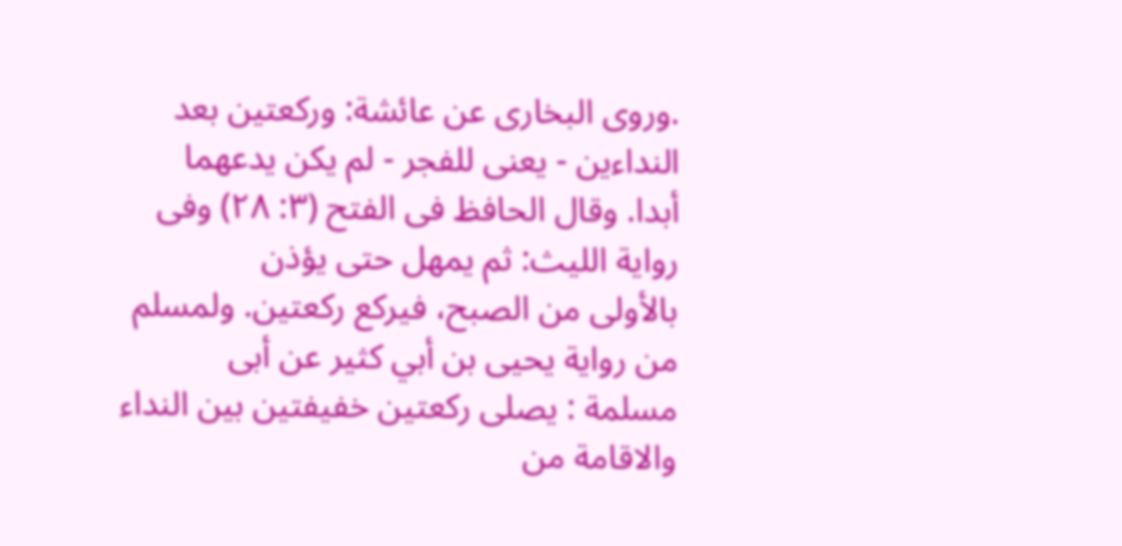.وروى البخارى عن عائشة: وركعتين بعد النداءين - يعنى للفجر - لم یکن يدعهما
أبدا. وقال الحافظ فى الفتح (٣: ٢٨) وفى رواية الليث: ثم يمهل حتى يؤذن
بالأولى من الصبح، فيركع ركعتين. ولمسلم من رواية يحيى بن أبي كثير عن أبى
مسلمة : يصلى ركعتين خفيفتين بين النداء والاقامة من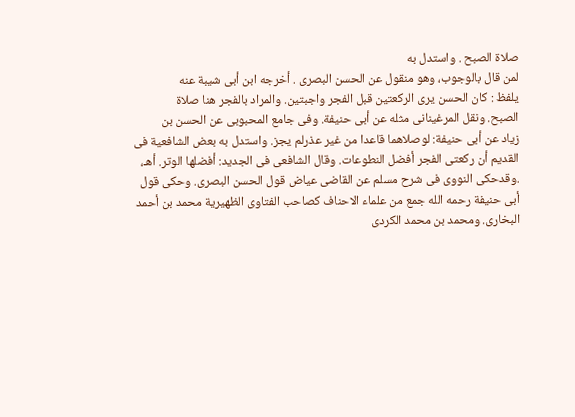صلاة الصبح . واستدل به
لمن قال بالوجوب، وهو منقول عن الحسن البصرى . أخرجه ابن أبى شيبة عنه
يلفظ : كان الحسن يرى الركعتين قبل الفجر واجبتين. والمراد بالفجر هنا صلاة
الصبح. ونقل المرغينانى مثله عن أبى حنيفة. وفى جامع المحبوبى عن الحسن بن
زياد عن أبى حنيفة: لوصلاهما قاعدا من غير عذرلم يجز. واستدل به بعض الشافعية فى
القديم أن ركعتى الفجر أفضل النطوعات. وقال الشافعى فى الجديد: أفضلها الوتر. أهـ،
.وقدحكى النووى فى شرح مسلم عن القاضى عياض قول الحسن البصرى. وحكى قول
أبى حنيفة رحمه الله جمع من علماء الاحناف كصاحب الفتاوى الظهيرية محمد بن أحمد
البخارى. ومحمد بن محمد الكردى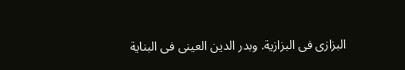البزازى فى البزازية. وبدر الدين العينى فى البناية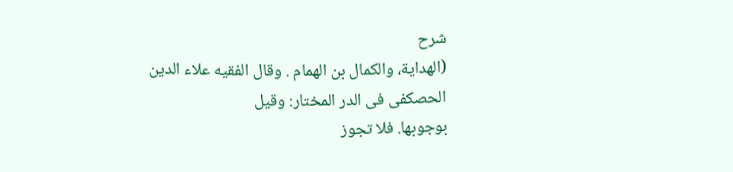شرح
(الهداية، والكمال بن الهمام . وقال الفقيه علاء الدين الحصكفى فى الدر المختار: وقيل
بوجوبها. فلا تجوز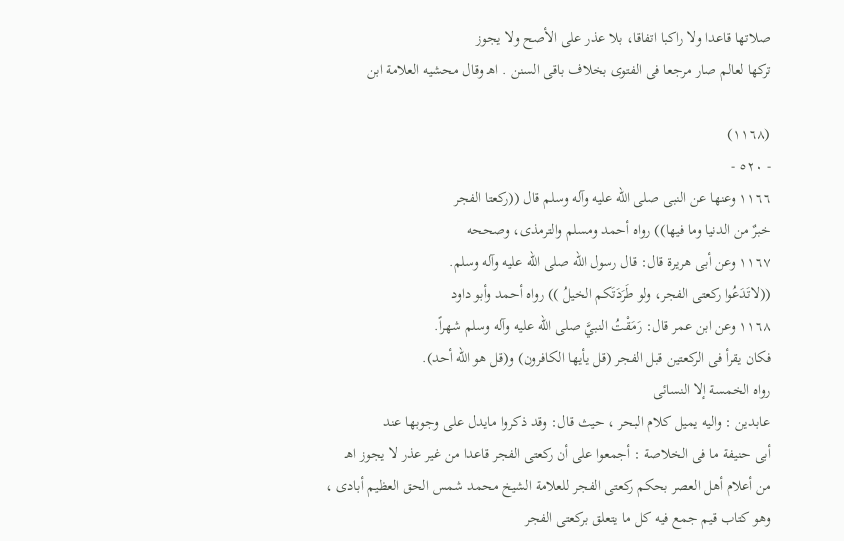صلاتها قاعدا ولا راكبا اتفاقا، بلا عذر على الأصح ولا يجوز
تركها لعالم صار مرجعا فى الفتوى بخلاف باقى السنن . اهـ وقال محشيه العلامة ابن

(١١٦٨)
- ٥٢٠ -
١١٦٦ وعنها عن النبى صلى الله عليه وآله وسلم قال ((ركعتا الفجر
خبرٌ من الدنيا وما فيها)) رواه أحمد ومسلم والترمذى، وصححه
١١٦٧ وعن أبى هريرة قال: قال رسول الله صلى الله عليه وآله وسلم.
((لاتَدَعُوا ركعتى الفجر، ولو طَرَدَتَكم الخيلُ )) رواه أحمد وأبو داود
١١٦٨ وعن ابن عمر قال: رَمَقْتُ النبيَّ صلى الله عليه وآله وسلم شهراً.
فكان يقرأ فى الركعتين قبل الفجر (قل يأيها الكافرون) و(قل هو الله أحد).
رواه الخمسة إلا النسائى
عابدين : واليه يميل كلام البحر ، حيث قال: وقد ذكروا مايدل على وجوبها عند
أبى حنيفة ما فى الخلاصة : أجمعوا على أن ركعتى الفجر قاعدا من غير عذر لا يجوز اهـ
من أعلام أهل العصر بحكم ركعتى الفجر للعلامة الشيخ محمد شمس الحق العظيم أبادى ،
وهو كتاب قيم جمع فيه كل ما يتعلق بركعتى الفجر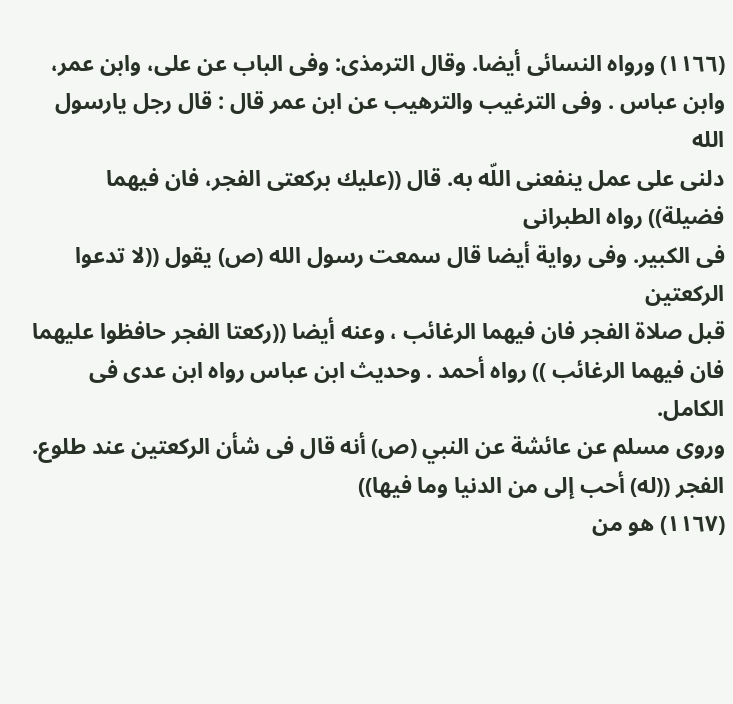(١١٦٦) ورواه النسائى أيضا. وقال الترمذى: وفى الباب عن على، وابن عمر،
وابن عباس . وفى الترغيب والترهيب عن ابن عمر قال : قال رجل يارسول الله
دلنى على عمل ينفعنى اللّه به. قال ((عليك بركعتى الفجر، فان فيهما فضيلة)) رواه الطبرانى
فى الكبير. وفى رواية أيضا قال سمعت رسول الله (ص) يقول ((لا تدعوا الركعتين
قبل صلاة الفجر فان فيهما الرغائب ، وعنه أيضا ((ركعتا الفجر حافظوا عليهما
فان فیهما الرغائب )) رواه أحمد . وحديث ابن عباس رواه ابن عدى فى الكامل.
وروى مسلم عن عائشة عن النبي (ص) أنه قال فى شأن الركعتين عند طلوع.
الفجر ((له) أحب إلى من الدنيا وما فيها))
(١١٦٧) هو من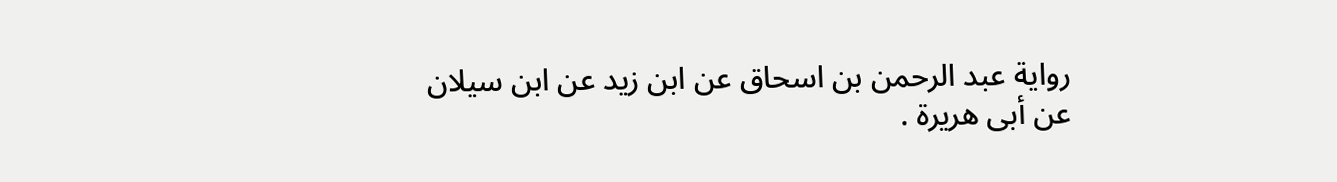رواية عبد الرحمن بن اسحاق عن ابن زيد عن ابن سيلان
عن أبى هريرة .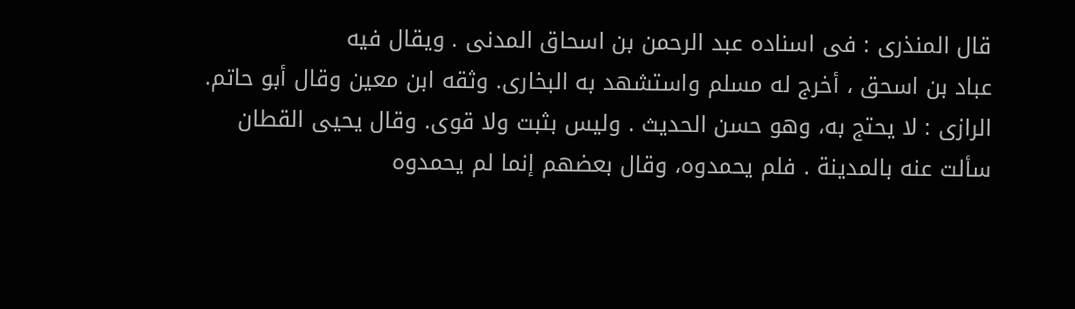قال المنذرى : فى اسناده عبد الرحمن بن اسحاق المدنى . ويقال فيه
عباد بن اسحق ، أخرج له مسلم واستشهد به البخارى. وثقه ابن معين وقال أبو حاتم.
الرازى : لا يحتج به، وهو حسن الحديث . وليس بثبت ولا قوى. وقال يحيى القطان
سألت عنه بالمدينة . فلم يحمدوه، وقال بعضهم إنما لم يحمدوه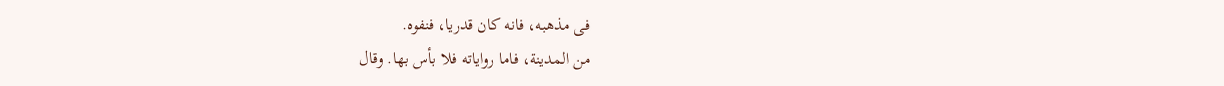فى مذهبه، فانه كان قدريا، فنفوه.
من المدينة، فاما رواياته فلا بأس بها. وقال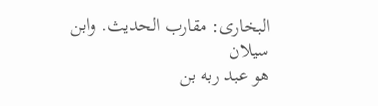البخارى: مقارب الحديث. وابن سيلان
هو عبد ربه بن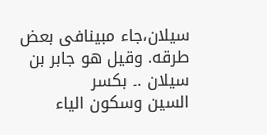سیلان،جاء مبينافى بعض طرقه. وقيل هو جابر بن سيلان .۔ بکسر
السين وسكون الياء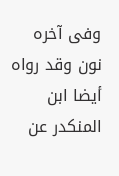وفى آخره نون وقد رواه أيضا ابن المنكدر عن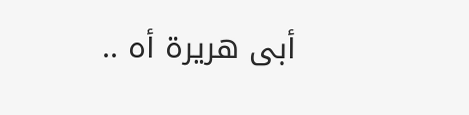أبى هريرة أه ..